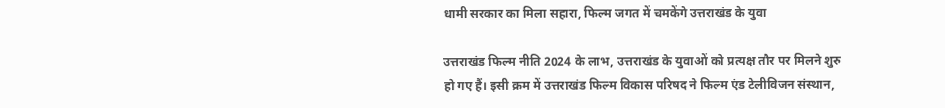धामी सरकार का मिला सहारा, फिल्म जगत में चमकेंगे उत्तराखंड के युवा

उत्तराखंड फिल्म नीति 2024 के लाभ, उत्तराखंड के युवाओं को प्रत्यक्ष तौर पर मिलने शुरु हो गए हैं। इसी क्रम में उत्तराखंड फिल्म विकास परिषद ने फिल्म एंड टेलीविजन संस्थान,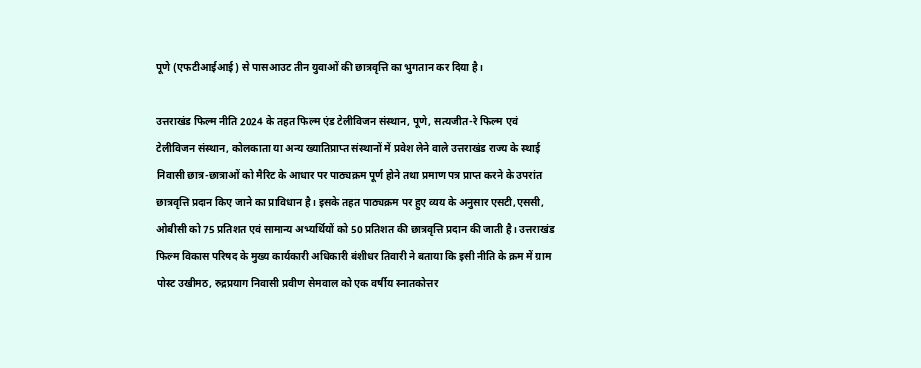पूणे (एफटीआईआई) से पासआउट तीन युवाओं की छात्रवृत्ति का भुगतान कर दिया है।

उत्तराखंड फिल्म नीति 2024 के तहत फिल्म एंड टेलीविजन संस्थान, पूणे, सत्यजीत-रे फिल्म एवं टेलीविजन संस्थान, कोलकाता या अन्य ख्यातिप्राप्त संस्थानों में प्रवेश लेने वाले उत्तराखंड राज्य के स्थाई निवासी छात्र-छात्राओं को मैरिट के आधार पर पाठ्यक्रम पूर्ण होने तथा प्रमाण पत्र प्राप्त करने के उपरांत छात्रवृत्ति प्रदान किए जाने का प्राविधान है। इसके तहत पाठ्यक्रम पर हुए व्यय के अनुसार एसटी,एससी, ओबीसी को 75 प्रतिशत एवं सामान्य अभ्यर्थियों को 50 प्रतिशत की छात्रवृत्ति प्रदान की जाती है। उत्तराखंड फिल्म विकास परिषद के मुख्य कार्यकारी अधिकारी बंशीधर तिवारी ने बताया कि इसी नीति के क्रम में ग्राम पोस्ट उखीमठ, रुद्रप्रयाग निवासी प्रवीण सेमवाल को एक वर्षीय स्नातकोत्तर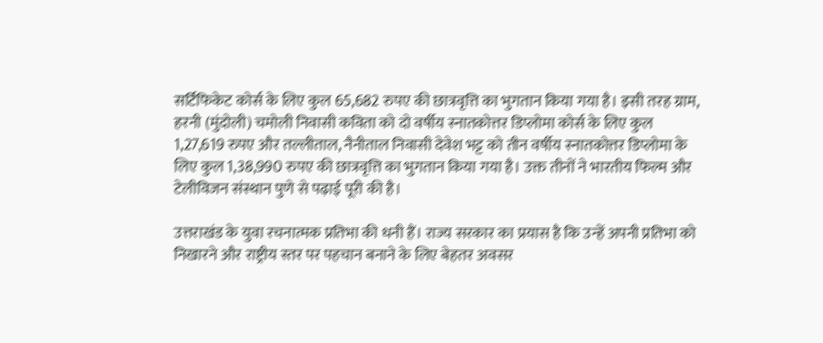सर्टिफिकेट कोर्स के लिए कुल 65,682 रुपए की छात्रवृत्ति का भुगतान किया गया है। इसी तरह ग्राम, हरनी (मुंदोली) चमोली निवासी कविता को दो वर्षीय स्नातकोत्तर डिप्लोमा कोर्स के लिए कुल 1,27,619 रुपए और तल्लीताल, नैनीताल निवासी देवेश भट्ट को तीन वर्षीय स्नातकोत्तर डिप्लोमा के लिए कुल 1,38,990 रुपए की छात्रवृत्ति का भुगतान किया गया है। उक्त तीनों ने भारतीय फिल्म और टेलीविजन संस्थान पुणे से पढ़ाई पूरी की है।

उत्तराखंड के युवा रचनात्मक प्रतिभा की धनी हैं। राज्य सरकार का प्रयास है कि उन्हें अपनी प्रतिभा को निखारने और राष्ट्रीय स्तर पर पहचान बनाने के लिए बेहतर अवसर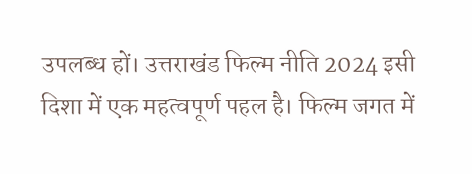उपलब्ध हों। उत्तराखंड फिल्म नीति 2024 इसी दिशा में एक महत्वपूर्ण पहल है। फिल्म जगत में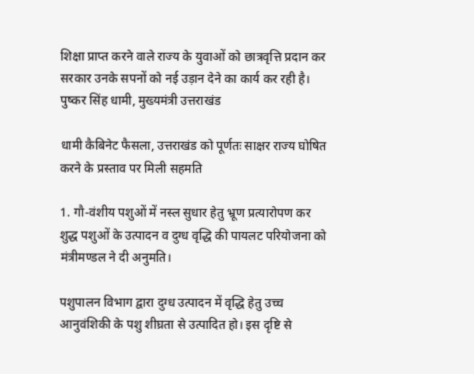शिक्षा प्राप्त करने वाले राज्य के युवाओं को छात्रवृत्ति प्रदान कर सरकार उनके सपनों को नई उड़ान देने का कार्य कर रही है।
पुष्कर सिंह धामी, मुख्यमंत्री उत्तराखंड

धामी कैबिनेट फैसला, उत्तराखंड को पूर्णतः साक्षर राज्य घोषित करने के प्रस्ताव पर मिली सहमति

1. गौ-वंशीय पशुओं में नस्ल सुधार हेतु भ्रूण प्रत्यारोपण कर शुद्ध पशुओं के उत्पादन व दुग्ध वृद्धि की पायलट परियोजना को मंत्रीमण्डल ने दी अनुमति।

पशुपालन विभाग द्वारा दुग्ध उत्पादन में वृद्धि हेतु उच्च आनुवंशिकी के पशु शीघ्रता से उत्पादित हो। इस दृष्टि से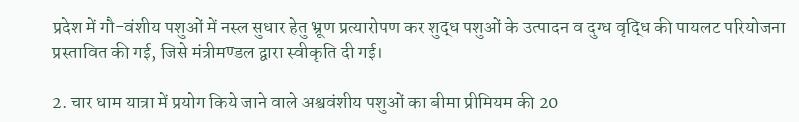प्रदेश में गौ-वंशीय पशुओं में नस्ल सुधार हेतु भ्रूण प्रत्यारोपण कर शुद्ध पशुओं के उत्पादन व दुग्ध वृद्धि की पायलट परियोजना प्रस्तावित की गई, जिसे मंत्रीमण्डल द्वारा स्वीकृति दी गई।

2. चार धाम यात्रा में प्रयोग किये जाने वाले अश्ववंशीय पशुओं का बीमा प्रीमियम की 20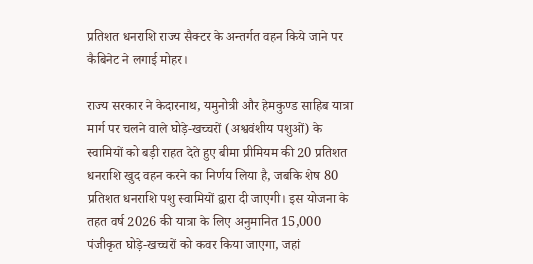प्रतिशत धनराशि राज्य सैक्टर के अन्तर्गत वहन किये जाने पर कैबिनेट ने लगाई मोहर।

राज्य सरकार ने केदारनाथ, यमुनोत्री और हेमकुण्ड साहिब यात्रा मार्ग पर चलने वाले घोड़े-खच्चरों (अश्ववंशीय पशुओं) के स्वामियों को बड़ी राहत देते हुए बीमा प्रीमियम की 20 प्रतिशत धनराशि खुद वहन करने का निर्णय लिया है, जबकि शेष 80 प्रतिशत धनराशि पशु स्वामियों द्वारा दी जाएगी। इस योजना के तहत वर्ष 2026 की यात्रा के लिए अनुमानित 15,000 पंजीकृत घोड़े-खच्चरों को कवर किया जाएगा, जहां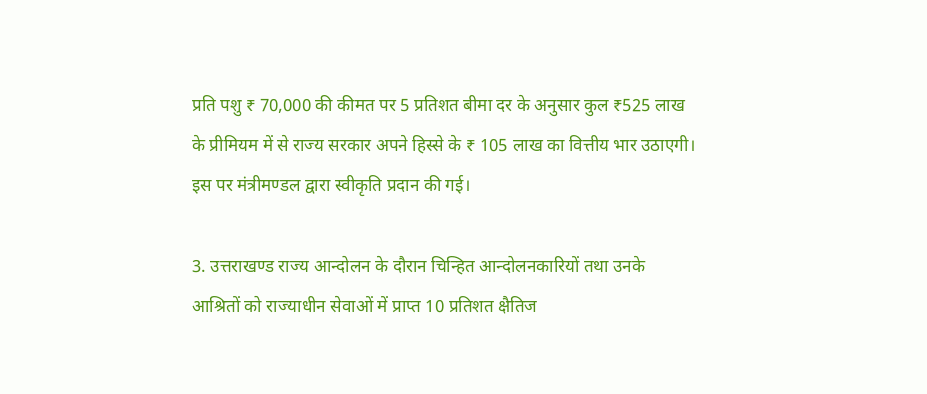प्रति पशु ₹ 70,000 की कीमत पर 5 प्रतिशत बीमा दर के अनुसार कुल ₹525 लाख के प्रीमियम में से राज्य सरकार अपने हिस्से के ₹ 105 लाख का वित्तीय भार उठाएगी। इस पर मंत्रीमण्डल द्वारा स्वीकृति प्रदान की गई।

3. उत्तराखण्ड राज्य आन्दोलन के दौरान चिन्हित आन्दोलनकारियों तथा उनके आश्रितों को राज्याधीन सेवाओं में प्राप्त 10 प्रतिशत क्षैतिज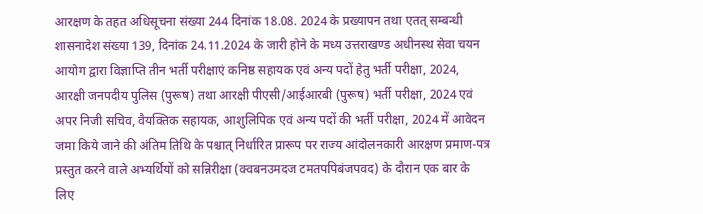आरक्षण के तहत अधिसूचना संख्या 244 दिनांक 18.08. 2024 के प्रख्यापन तथा एतत् सम्बन्धी शासनादेश संख्या 139, दिनांक 24.11.2024 के जारी होने के मध्य उत्तराखण्ड अधीनस्थ सेवा चयन आयोग द्वारा विज्ञाप्ति तीन भर्ती परीक्षाएं कनिष्ठ सहायक एवं अन्य पदों हेतु भर्ती परीक्षा, 2024, आरक्षी जनपदीय पुलिस (पुरूष) तथा आरक्षी पीएसी/आईआरबी (पुरूष) भर्ती परीक्षा, 2024 एवं अपर निजी सचिव, वैयक्तिक सहायक, आशुलिपिक एवं अन्य पदों की भर्ती परीक्षा, 2024 में आवेदन जमा किये जाने की अंतिम तिथि के पश्चात् निर्धारित प्रारूप पर राज्य आंदोलनकारी आरक्षण प्रमाण-पत्र प्रस्तुत करने वाले अभ्यर्थियों को सन्निरीक्षा (क्वबनउमदज टमतपपिबंजपवद) के दौरान एक बार के लिए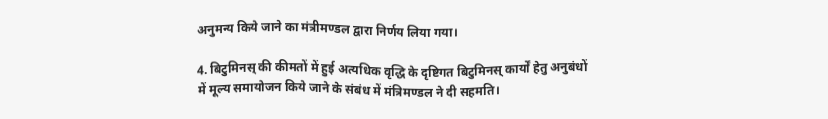अनुमन्य किये जाने का मंत्रीमण्डल द्वारा निर्णय लिया गया।

4. बिटुमिनस् की कीमतों में हुई अत्यधिक वृद्धि के दृष्टिगत बिटुमिनस् कार्यों हेतु अनुबंधों में मूल्य समायोजन किये जाने के संबंध में मंत्रिमण्डल ने दी सहमति।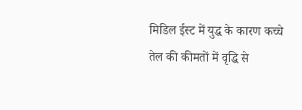मिडिल ईस्ट में युद्ध के कारण कच्चे तेल की कीमतों में वृद्धि से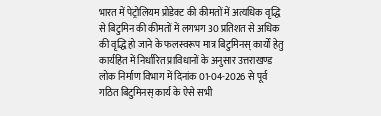भारत में पेट्रोलियम प्रोडेक्ट की कीमतों में अत्यधिक वृद्धि से बिटुमिन की कीमतों में लगभग 30 प्रतिशत से अधिक की वृद्धि हो जाने के फलस्वरूप मात्र बिटुमिनस् कार्यों हेतु कार्यहित में निर्धारित प्राविधानों के अनुसार उत्तराखण्ड लोक निर्माण विभाग में दिनांक 01-04-2026 से पूर्व गठित बिटुमिनस् कार्य के ऐसे सभी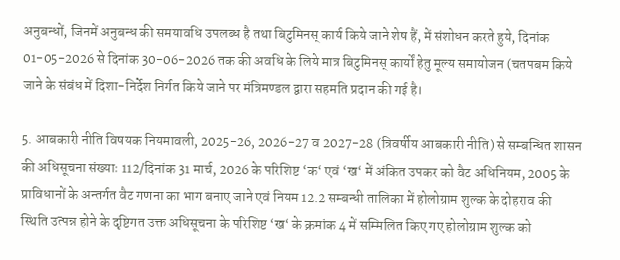अनुबन्धों, जिनमें अनुबन्ध की समयावधि उपलब्ध है तथा बिटुमिनस् कार्य किये जाने शेष हैं, में संशोधन करते हुये, दिनांक 01-05-2026 से दिनांक 30-06-2026 तक की अवधि के लिये मात्र बिटुमिनस् कार्यों हेतु मूल्य समायोजन (चतपबम किये जाने के संबंध में दिशा-निर्देश निर्गत किये जाने पर मंत्रिमण्डल द्वारा सहमति प्रदान की गई है।

5. आबकारी नीति विषयक नियमावली, 2025-26, 2026-27 व 2027-28 (त्रिवर्षीय आबकारी नीति) से सम्बन्धित शासन की अधिसूचना संख्याः 112/दिनांक 31 मार्च, 2026 के परिशिष्ट ‘क‘ एवं ‘ख‘ में अंकित उपकर को वैट अधिनियम, 2005 के प्राविधानों के अन्तर्गत वैट गणना का भाग बनाए जाने एवं नियम 12.2 सम्बन्धी तालिका में होलोग्राम शुल्क के दोहराव की स्थिति उत्पन्न होने के दृष्टिगत उक्त अधिसूचना के परिशिष्ट ‘ख‘ के क्रमांक 4 में सम्मिलित किए गए होलोग्राम शुल्क को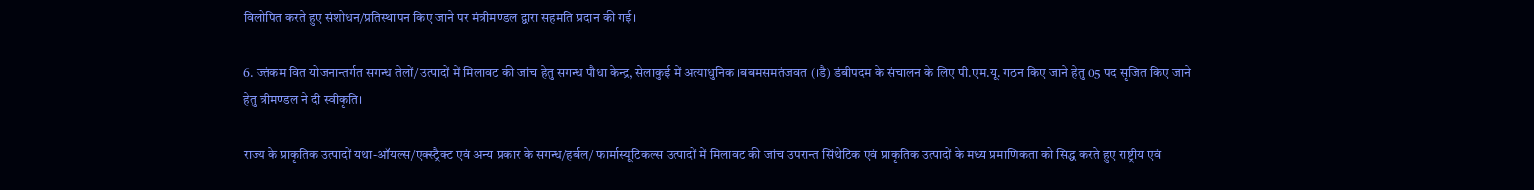विलोपित करते हुए संशोधन/प्रतिस्थापन किए जाने पर मंत्रीमण्डल द्वारा सहमति प्रदान की गई।

6. ज्तंकम वित योजनान्तर्गत सगन्ध तेलों/उत्पादों में मिलावट की जांच हेतु सगन्ध पौधा केन्द्र, सेलाकुई में अत्याधुनिक ।बबमसमतंजवत (।डै) डंबीपदम के संचालन के लिए पी.एम.यू. गठन किए जाने हेतु 05 पद सृजित किए जाने हेतु त्रीमण्डल ने दी स्वीकृति।

राज्य के प्राकृतिक उत्पादों यथा-ऑयल्स/एक्स्ट्रैक्ट एवं अन्य प्रकार के सगन्ध/हर्बल/ फार्मास्यूटिकल्स उत्पादों में मिलावट की जांच उपरान्त सिंथेटिक एवं प्राकृतिक उत्पादों के मध्य प्रमाणिकता को सिद्ध करते हुए राष्ट्रीय एवं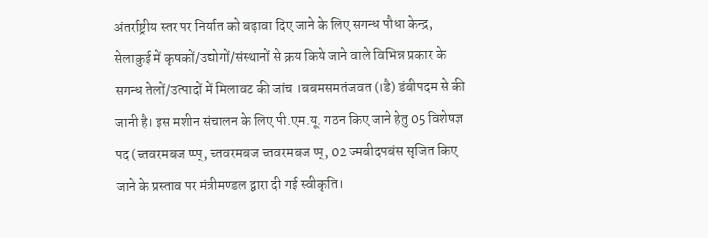अंतर्राष्ट्रीय स्तर पर निर्यात को बढ़ावा दिए जाने के लिए सगन्ध पौधा केन्द्र, सेलाकुई में कृषकों/उद्योगों/संस्थानों से क्रय किये जाने वाले विभिन्न प्रकार के सगन्ध तेलों/उत्पादों में मिलावट की जांच ।बबमसमतंजवत (।डै) डंबीपदम से की जानी है। इस मशीन संचालन के लिए पी.एम.यू. गठन किए जाने हेतु 05 विशेषज्ञ पद (च्तवरमबज प्प्प्, च्तवरमबज च्तवरमबज प्प्, 02 ज्मबीदपबंस सृजित किए जाने के प्रस्ताव पर मंत्रीमण्डल द्वारा दी गई स्वीकृति।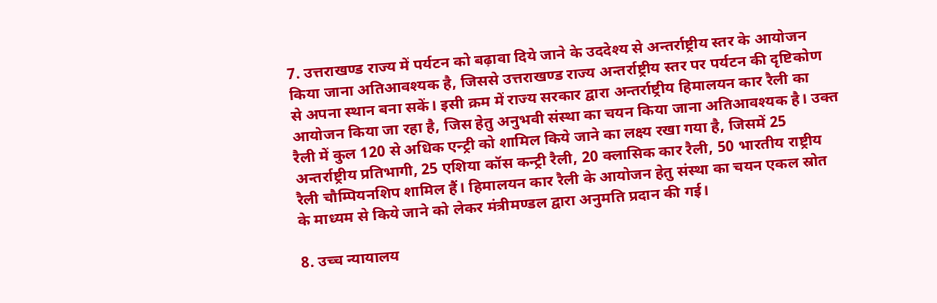7. उत्तराखण्ड राज्य में पर्यटन को बढ़ावा दिये जाने के उददेश्य से अन्तर्राष्ट्रीय स्तर के आयोजन किया जाना अतिआवश्यक है, जिससे उत्तराखण्ड राज्य अन्तर्राष्ट्रीय स्तर पर पर्यटन की दृष्टिकोण से अपना स्थान बना सकें। इसी क्रम में राज्य सरकार द्वारा अन्तर्राष्ट्रीय हिमालयन कार रैली का आयोजन किया जा रहा है, जिस हेतु अनुभवी संस्था का चयन किया जाना अतिआवश्यक है। उक्त रैली में कुल 120 से अधिक एन्ट्री को शामिल किये जाने का लक्ष्य रखा गया है, जिसमें 25 अन्तर्राष्ट्रीय प्रतिभागी, 25 एशिया कॉस कन्ट्री रैली, 20 क्लासिक कार रैली, 50 भारतीय राष्ट्रीय रैली चौम्पियनशिप शामिल हैं। हिमालयन कार रैली के आयोजन हेतु संस्था का चयन एकल स्रोत के माध्यम से किये जाने को लेकर मंत्रीमण्डल द्वारा अनुमति प्रदान की गई।

8. उच्च न्यायालय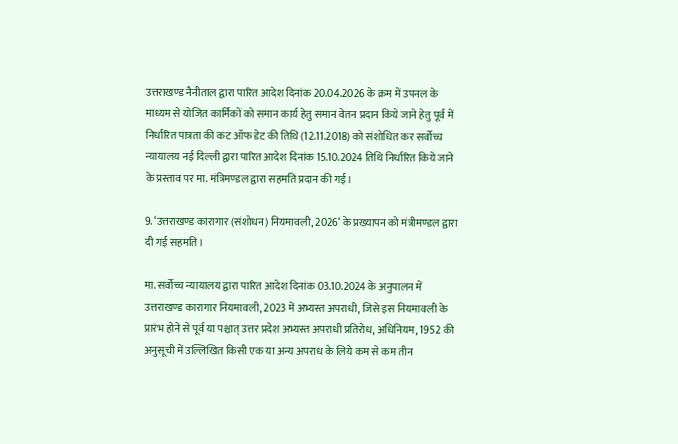उत्तराखण्ड नैनीताल द्वारा पारित आदेश दिनांक 20.04.2026 के क्रम में उपनल के माध्यम से योजित कार्मिकों को समान कार्य हेतु समान वेतन प्रदान किये जाने हेतु पूर्व में निर्धारित पात्रता की कट ऑफ डेट की तिथि (12.11.2018) को संशोधित कर सर्वोच्च न्यायालय नई दिल्ली द्वारा पारित आदेश दिनांक 15.10.2024 तिथि निर्धारित किये जाने के प्रस्ताव पर मा. मंत्रिमण्डल द्वारा सहमति प्रदान की गई।

9. ‘उत्तराखण्ड कारागार (संशोधन) नियमावली, 2026‘ के प्रख्यापन को मंत्रीमण्डल द्वारा दी गई सहमति।

मा. सर्वोच्च न्यायालय द्वारा पारित आदेश दिनांक 03.10.2024 के अनुपालन में उत्तराखण्ड कारागार नियमावली, 2023 में अभ्यस्त अपराधी, जिसे इस नियमावली के प्रारंभ होने से पूर्व या पश्चात् उत्तर प्रदेश अभ्यस्त अपराधी प्रतिरोध, अधिनियम, 1952 की अनुसूची में उल्लिखित किसी एक या अन्य अपराध के लिये कम से कम तीन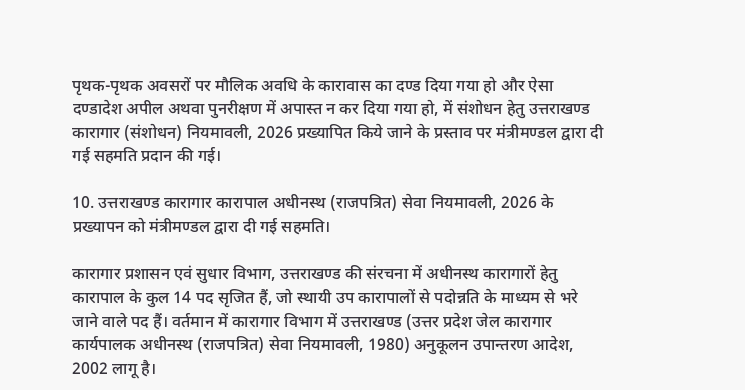पृथक-पृथक अवसरों पर मौलिक अवधि के कारावास का दण्ड दिया गया हो और ऐसा दण्डादेश अपील अथवा पुनरीक्षण में अपास्त न कर दिया गया हो, में संशोधन हेतु उत्तराखण्ड कारागार (संशोधन) नियमावली, 2026 प्रख्यापित किये जाने के प्रस्ताव पर मंत्रीमण्डल द्वारा दी गई सहमति प्रदान की गई।

10. उत्तराखण्ड कारागार कारापाल अधीनस्थ (राजपत्रित) सेवा नियमावली, 2026 के प्रख्यापन को मंत्रीमण्डल द्वारा दी गई सहमति।

कारागार प्रशासन एवं सुधार विभाग, उत्तराखण्ड की संरचना में अधीनस्थ कारागारों हेतु कारापाल के कुल 14 पद सृजित हैं, जो स्थायी उप कारापालों से पदोन्नति के माध्यम से भरे जाने वाले पद हैं। वर्तमान में कारागार विभाग में उत्तराखण्ड (उत्तर प्रदेश जेल कारागार कार्यपालक अधीनस्थ (राजपत्रित) सेवा नियमावली, 1980) अनुकूलन उपान्तरण आदेश, 2002 लागू है।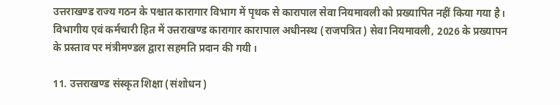उत्तराखण्ड राज्य गठन के पश्चात कारागार विभाग में पृथक से कारापाल सेवा नियमावली को प्रख्यापित नहीं किया गया है। विभागीय एवं कर्मचारी हित में उत्तराखण्ड कारागार कारापाल अधीनस्थ (राजपत्रित) सेवा नियमावली, 2026 के प्रख्यापन के प्रस्ताव पर मंत्रीमण्डल द्वारा सहमति प्रदान की गयी।

11. उत्तराखण्ड संस्कृत शिक्षा (संशोधन)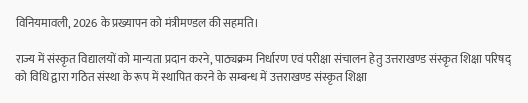विनियमावली, 2026 के प्रख्यापन को मंत्रीमण्डल की सहमति।

राज्य में संस्कृत विद्यालयों को मान्यता प्रदान करने, पाठ्यक्रम निर्धारण एवं परीक्षा संचालन हेतु उत्तराखण्ड संस्कृत शिक्षा परिषद् को विधि द्वारा गठित संस्था के रूप में स्थापित करने के सम्बन्ध में उत्तराखण्ड संस्कृत शिक्षा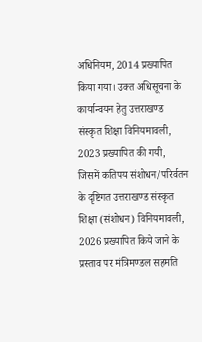अधिनियम, 2014 प्रख्यापित किया गया। उक्त अधिसूचना के कार्यान्वयन हेतु उत्तराखण्ड संस्कृत शिक्षा विनियमावली, 2023 प्रख्यापित की गयी, जिसमें कतिपय संशोधन/परिर्वतन के दृष्टिगत उत्तराखण्ड संस्कृत शिक्षा (संशोधन) विनियमावली, 2026 प्रख्यापित किये जाने के प्रस्ताव पर मंत्रिमण्डल सहमति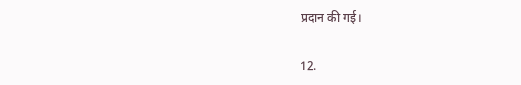प्रदान की गई।

12.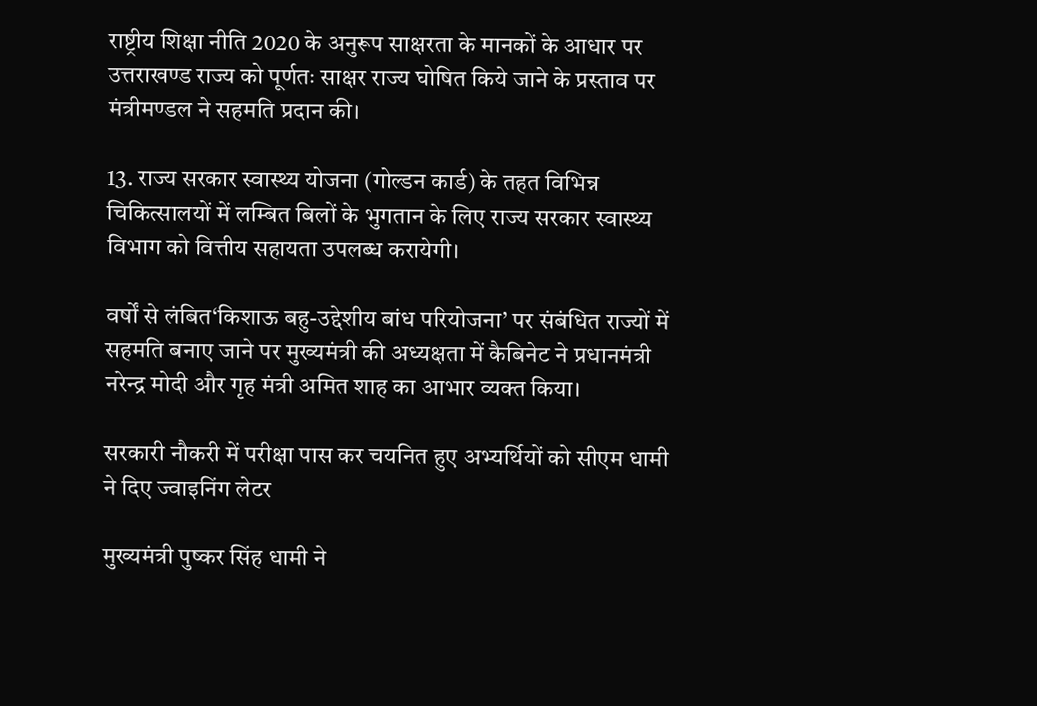राष्ट्रीय शिक्षा नीति 2020 के अनुरूप साक्षरता के मानकों के आधार पर उत्तराखण्ड राज्य को पूर्णतः साक्षर राज्य घोषित किये जाने के प्रस्ताव पर मंत्रीमण्डल ने सहमति प्रदान की।

13. राज्य सरकार स्वास्थ्य योजना (गोल्डन कार्ड) के तहत विभिन्न चिकित्सालयों में लम्बित बिलों के भुगतान के लिए राज्य सरकार स्वास्थ्य विभाग को वित्तीय सहायता उपलब्ध करायेगी।

वर्षों से लंबित‘किशाऊ बहु-उद्देशीय बांध परियोजना’ पर संबंधित राज्यों में सहमति बनाए जाने पर मुख्यमंत्री की अध्यक्षता में कैबिनेट ने प्रधानमंत्री नरेन्द्र मोदी और गृह मंत्री अमित शाह का आभार व्यक्त किया।

सरकारी नौकरी में परीक्षा पास कर चयनित हुए अभ्यर्थियों को सीएम धामी ने दिए ज्वाइनिंग लेटर

मुख्यमंत्री पुष्कर सिंह धामी ने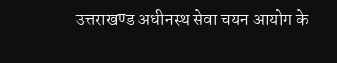उत्तराखण्ड अधीनस्थ सेवा चयन आयोग के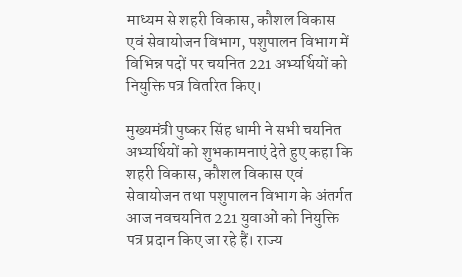माध्यम से शहरी विकास, कौशल विकास एवं सेवायोजन विभाग, पशुपालन विभाग में विभिन्न पदों पर चयनित 221 अभ्यर्थियों को नियुक्ति पत्र वितरित किए।

मुख्यमंत्री पुष्कर सिंह धामी ने सभी चयनित अभ्यर्थियों को शुभकामनाएं देते हुए कहा कि शहरी विकास, कौशल विकास एवं सेवायोजन तथा पशुपालन विभाग के अंतर्गत आज नवचयनित 221 युवाओं को नियुक्ति पत्र प्रदान किए जा रहे हैं। राज्य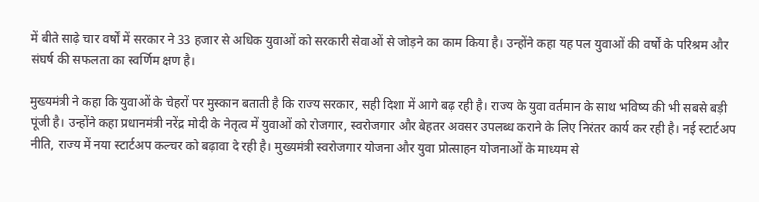में बीते साढ़े चार वर्षों में सरकार ने 33 हजार से अधिक युवाओं को सरकारी सेवाओं से जोड़ने का काम किया है। उन्होंने कहा यह पल युवाओं की वर्षों के परिश्रम और संघर्ष की सफलता का स्वर्णिम क्षण है।

मुख्यमंत्री ने कहा कि युवाओं के चेहरों पर मुस्कान बताती है कि राज्य सरकार, सही दिशा में आगे बढ़ रही है। राज्य के युवा वर्तमान के साथ भविष्य की भी सबसे बड़ी पूंजी है। उन्होंने कहा प्रधानमंत्री नरेंद्र मोदी के नेतृत्व में युवाओं को रोजगार, स्वरोजगार और बेहतर अवसर उपलब्ध कराने के लिए निरंतर कार्य कर रही है। नई स्टार्टअप नीति, राज्य में नया स्टार्टअप कल्चर को बढ़ावा दे रही है। मुख्यमंत्री स्वरोजगार योजना और युवा प्रोत्साहन योजनाओं के माध्यम से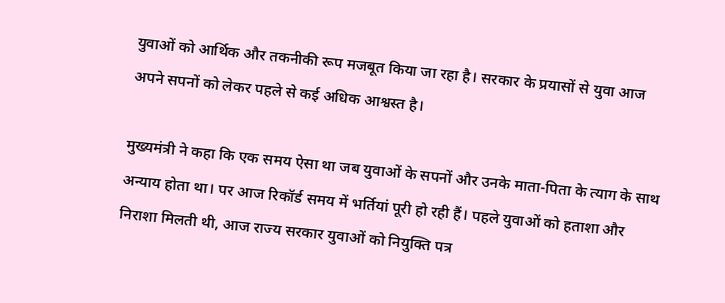युवाओं को आर्थिक और तकनीकी रूप मजबूत किया जा रहा है। सरकार के प्रयासों से युवा आज अपने सपनों को लेकर पहले से कई अधिक आश्वस्त है।

मुख्यमंत्री ने कहा कि एक समय ऐसा था जब युवाओं के सपनों और उनके माता-पिता के त्याग के साथ अन्याय होता था। पर आज रिकॉर्ड समय में भर्तियां पूरी हो रही हैं। पहले युवाओं को हताशा और निराशा मिलती थी, आज राज्य सरकार युवाओं को नियुक्ति पत्र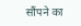सौंपने का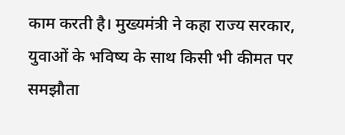काम करती है। मुख्यमंत्री ने कहा राज्य सरकार, युवाओं के भविष्य के साथ किसी भी कीमत पर समझौता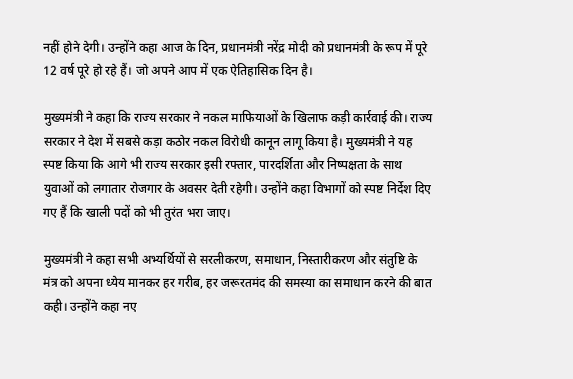नहीं होने देगी। उन्होंने कहा आज के दिन, प्रधानमंत्री नरेंद्र मोदी को प्रधानमंत्री के रूप में पूरे 12 वर्ष पूरे हो रहे हैं। जो अपने आप में एक ऐतिहासिक दिन है।

मुख्यमंत्री ने कहा कि राज्य सरकार ने नकल माफियाओं के खिलाफ कड़ी कार्रवाई की। राज्य सरकार ने देश में सबसे कड़ा कठोर नकल विरोधी कानून लागू किया है। मुख्यमंत्री ने यह स्पष्ट किया कि आगे भी राज्य सरकार इसी रफ्तार, पारदर्शिता और निष्पक्षता के साथ युवाओं को लगातार रोजगार के अवसर देती रहेगी। उन्होंने कहा विभागों को स्पष्ट निर्देश दिए गए हैं कि खाली पदों को भी तुरंत भरा जाए।

मुख्यमंत्री ने कहा सभी अभ्यर्थियों से सरलीकरण, समाधान, निस्तारीकरण और संतुष्टि के मंत्र को अपना ध्येय मानकर हर गरीब, हर जरूरतमंद की समस्या का समाधान करने की बात कही। उन्होंने कहा नए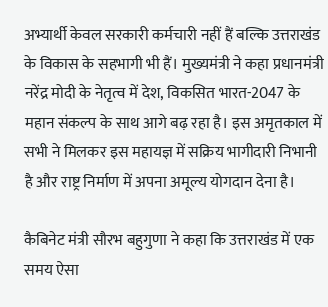अभ्यार्थी केवल सरकारी कर्मचारी नहीं हैं बल्कि उत्तराखंड के विकास के सहभागी भी हैं। मुख्यमंत्री ने कहा प्रधानमंत्री नरेंद्र मोदी के नेतृत्व में देश, विकसित भारत-2047 के महान संकल्प के साथ आगे बढ़ रहा है। इस अमृतकाल में सभी ने मिलकर इस महायज्ञ में सक्रिय भागीदारी निभानी है और राष्ट्र निर्माण में अपना अमूल्य योगदान देना है।

कैबिनेट मंत्री सौरभ बहुगुणा ने कहा कि उत्तराखंड में एक समय ऐसा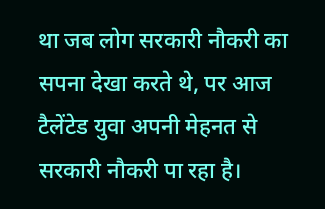था जब लोग सरकारी नौकरी का सपना देखा करते थे, पर आज टैलेंटेड युवा अपनी मेहनत से सरकारी नौकरी पा रहा है।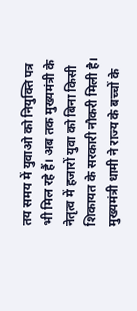तय समय में युवाओ को नियुक्ति पत्र भी मिल रहे हैं। अब तक मुख्यमंत्री के नेतृत्व में हजारों युवा को बिना किसी शिकायत के सरकारी नौकरी मिली है। मुख्यमंत्री धामी ने राज्य के बच्चों के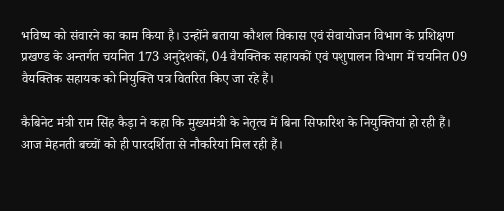भविष्य को संवारने का काम किया है। उन्होंने बताया कौशल विकास एवं सेवायोजन विभाग के प्रशिक्षण प्रखण्ड के अन्तर्गत चयनित 173 अनुदेशकों, 04 वैयक्तिक सहायकों एवं पशुपालन विभाग में चयनित 09 वैयक्तिक सहायक को नियुक्ति पत्र वितरित किए जा रहे हैं।

कैबिनेट मंत्री राम सिंह कैड़ा ने कहा कि मुख्यमंत्री के नेतृत्व में बिना सिफारिश के नियुक्तियां हो रही हैं। आज मेहनती बच्चों को ही पारदर्शिता से नौकरियां मिल रही हैं।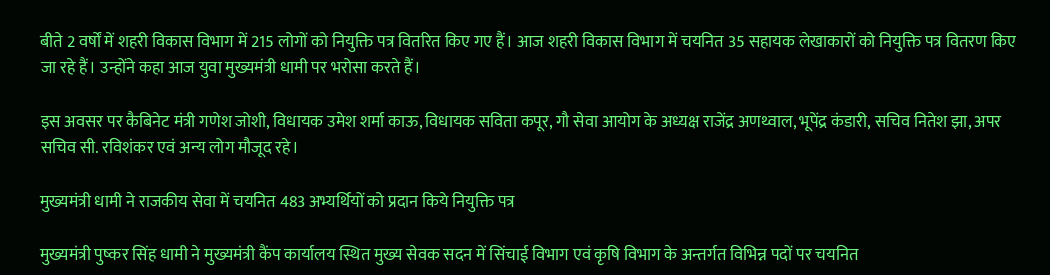बीते 2 वर्षों में शहरी विकास विभाग में 215 लोगों को नियुक्ति पत्र वितरित किए गए हैं। आज शहरी विकास विभाग में चयनित 35 सहायक लेखाकारों को नियुक्ति पत्र वितरण किए जा रहे हैं। उन्होंने कहा आज युवा मुख्यमंत्री धामी पर भरोसा करते हैं।

इस अवसर पर कैबिनेट मंत्री गणेश जोशी, विधायक उमेश शर्मा काऊ, विधायक सविता कपूर, गौ सेवा आयोग के अध्यक्ष राजेंद्र अणथ्वाल, भूपेंद्र कंडारी, सचिव नितेश झा, अपर सचिव सी. रविशंकर एवं अन्य लोग मौजूद रहे।

मुख्यमंत्री धामी ने राजकीय सेवा में चयनित 483 अभ्यर्थियों को प्रदान किये नियुक्ति पत्र

मुख्यमंत्री पुष्कर सिंह धामी ने मुख्यमंत्री कैंप कार्यालय स्थित मुख्य सेवक सदन में सिंचाई विभाग एवं कृषि विभाग के अन्तर्गत विभिन्न पदों पर चयनित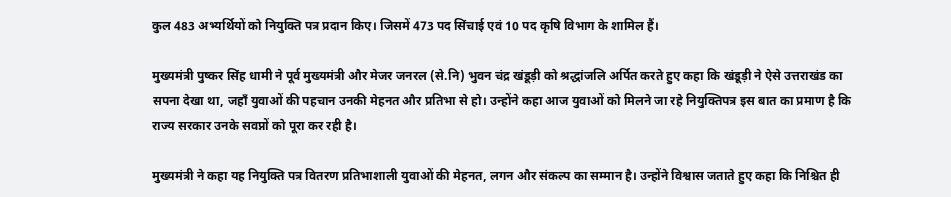कुल 483 अभ्यर्थियों को नियुक्ति पत्र प्रदान किए। जिसमें 473 पद सिंचाई एवं 10 पद कृषि विभाग के शामिल हैं।

मुख्यमंत्री पुष्कर सिंह धामी ने पूर्व मुख्यमंत्री और मेजर जनरल (से.नि) भुवन चंद्र खंडूड़ी को श्रद्धांजलि अर्पित करते हुए कहा कि खंडूड़ी ने ऐसे उत्तराखंड का सपना देखा था, जहाँ युवाओं की पहचान उनकी मेहनत और प्रतिभा से हो। उन्होंने कहा आज युवाओं को मिलने जा रहे नियुक्तिपत्र इस बात का प्रमाण है कि राज्य सरकार उनके सवप्नों को पूरा कर रही है।

मुख्यमंत्री ने कहा यह नियुक्ति पत्र वितरण प्रतिभाशाली युवाओं की मेहनत, लगन और संकल्प का सम्मान है। उन्होंने विश्वास जताते हुए कहा कि निश्चित ही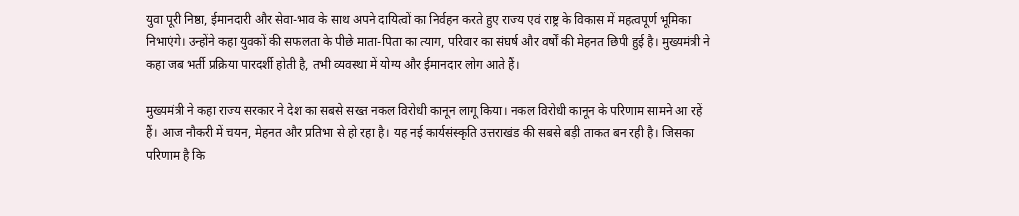युवा पूरी निष्ठा, ईमानदारी और सेवा-भाव के साथ अपने दायित्वों का निर्वहन करते हुए राज्य एवं राष्ट्र के विकास में महत्वपूर्ण भूमिका निभाएंगे। उन्होंने कहा युवकों की सफलता के पीछे माता-पिता का त्याग, परिवार का संघर्ष और वर्षों की मेहनत छिपी हुई है। मुख्यमंत्री ने कहा जब भर्ती प्रक्रिया पारदर्शी होती है, तभी व्यवस्था में योग्य और ईमानदार लोग आते हैं।

मुख्यमंत्री ने कहा राज्य सरकार ने देश का सबसे सख्त नकल विरोधी कानून लागू किया। नकल विरोधी कानून के परिणाम सामने आ रहें हैं। आज नौकरी में चयन, मेहनत और प्रतिभा से हो रहा है। यह नई कार्यसंस्कृति उत्तराखंड की सबसे बड़ी ताकत बन रही है। जिसका परिणाम है कि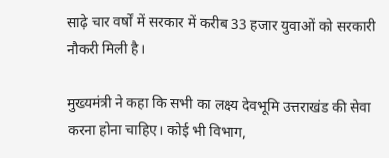साढ़े चार वर्षों में सरकार में करीब 33 हजार युवाओं को सरकारी नौकरी मिली है।

मुख्यमंत्री ने कहा कि सभी का लक्ष्य देवभूमि उत्तराखंड की सेवा करना होना चाहिए। कोई भी विभाग,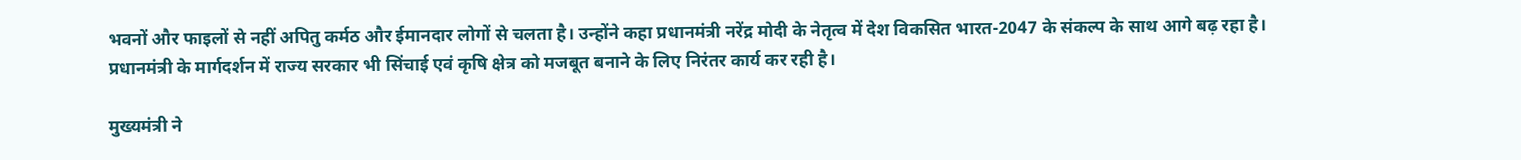भवनों और फाइलों से नहीं अपितु कर्मठ और ईमानदार लोगों से चलता है। उन्होंने कहा प्रधानमंत्री नरेंद्र मोदी के नेतृत्व में देश विकसित भारत-2047 के संकल्प के साथ आगे बढ़ रहा है। प्रधानमंत्री के मार्गदर्शन में राज्य सरकार भी सिंचाई एवं कृषि क्षेत्र को मजबूत बनाने के लिए निरंतर कार्य कर रही है।

मुख्यमंत्री ने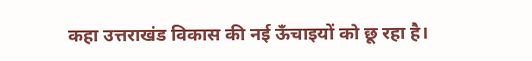कहा उत्तराखंड विकास की नई ऊँचाइयों को छू रहा है।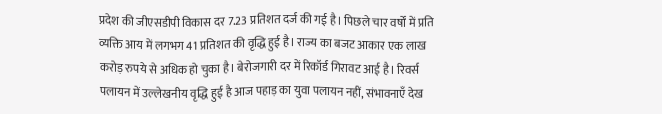प्रदेश की जीएसडीपी विकास दर 7.23 प्रतिशत दर्ज की गई है। पिछले चार वर्षों में प्रति व्यक्ति आय में लगभग 41 प्रतिशत की वृद्धि हुई है। राज्य का बजट आकार एक लाख करोड़ रुपये से अधिक हो चुका है। बेरोजगारी दर में रिकॉर्ड गिरावट आई है। रिवर्स पलायन में उल्लेखनीय वृद्धि हुई है आज पहाड़ का युवा पलायन नहीं, संभावनाएँ देख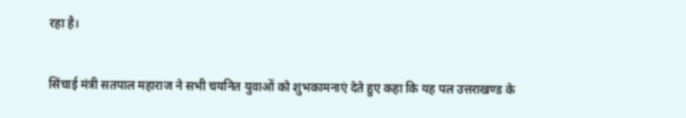रहा है।

सिंचाई मंत्री सतपाल महाराज ने सभी चयनित युवाओं को शुभकामनाएं देते हुए कहा कि यह पल उत्तराखण्ड के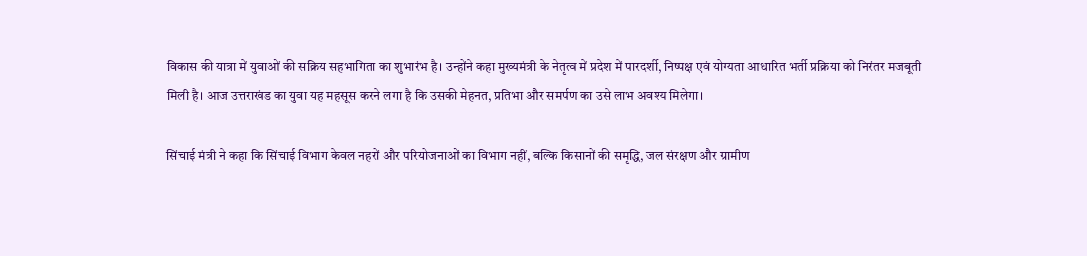विकास की यात्रा में युवाओं की सक्रिय सहभागिता का शुभारंभ है। उन्होंने कहा मुख्यमंत्री के नेतृत्व में प्रदेश में पारदर्शी, निष्पक्ष एवं योग्यता आधारित भर्ती प्रक्रिया को निरंतर मजबूती मिली है। आज उत्तराखंड का युवा यह महसूस करने लगा है कि उसकी मेहनत, प्रतिभा और समर्पण का उसे लाभ अवश्य मिलेगा।

सिंचाई मंत्री ने कहा कि सिंचाई विभाग केवल नहरों और परियोजनाओं का विभाग नहीं, बल्कि किसानों की समृद्धि, जल संरक्षण और ग्रामीण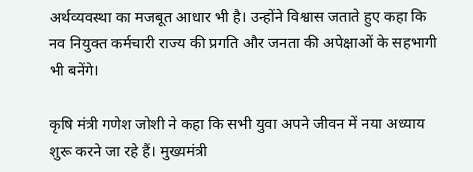अर्थव्यवस्था का मजबूत आधार भी है। उन्होंने विश्वास जताते हुए कहा कि नव नियुक्त कर्मचारी राज्य की प्रगति और जनता की अपेक्षाओं के सहभागी भी बनेंगे।

कृषि मंत्री गणेश जोशी ने कहा कि सभी युवा अपने जीवन में नया अध्याय शुरू करने जा रहे हैं। मुख्यमंत्री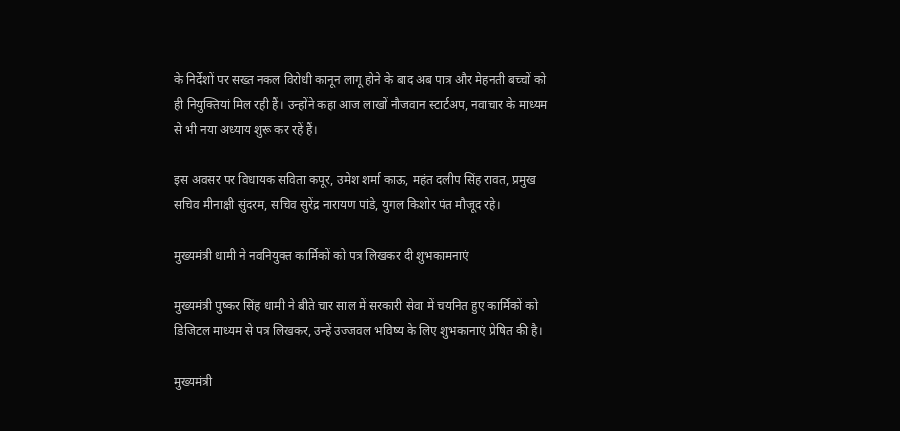के निर्देशों पर सख्त नकल विरोधी कानून लागू होने के बाद अब पात्र और मेहनती बच्चों को ही नियुक्तियां मिल रही हैं। उन्होंने कहा आज लाखों नौजवान स्टार्टअप, नवाचार के माध्यम से भी नया अध्याय शुरू कर रहें हैं।

इस अवसर पर विधायक सविता कपूर, उमेश शर्मा काऊ, महंत दलीप सिंह रावत, प्रमुख सचिव मीनाक्षी सुंदरम, सचिव सुरेंद्र नारायण पांडे, युगल किशोर पंत मौजूद रहे।

मुख्यमंत्री धामी ने नवनियुक्त कार्मिकों को पत्र लिखकर दी शुभकामनाएं

मुख्यमंत्री पुष्कर सिंह धामी ने बीते चार साल में सरकारी सेवा में चयनित हुए कार्मिकों को डिजिटल माध्यम से पत्र लिखकर, उन्हें उज्जवल भविष्य के लिए शुभकानाएं प्रेषित की है।

मुख्यमंत्री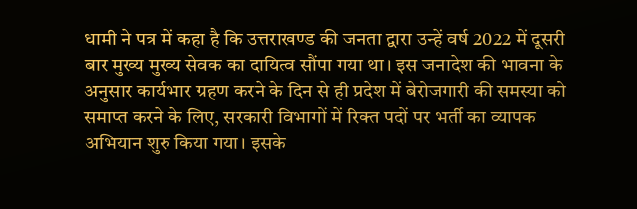धामी ने पत्र में कहा है कि उत्तराखण्ड की जनता द्वारा उन्हें वर्ष 2022 में दूसरी बार मुख्य मुख्य सेवक का दायित्व सौंपा गया था। इस जनादेश की भावना के अनुसार कार्यभार ग्रहण करने के दिन से ही प्रदेश में बेरोजगारी की समस्या को समाप्त करने के लिए, सरकारी विभागों में रिक्त पदों पर भर्ती का व्यापक अभियान शुरु किया गया। इसके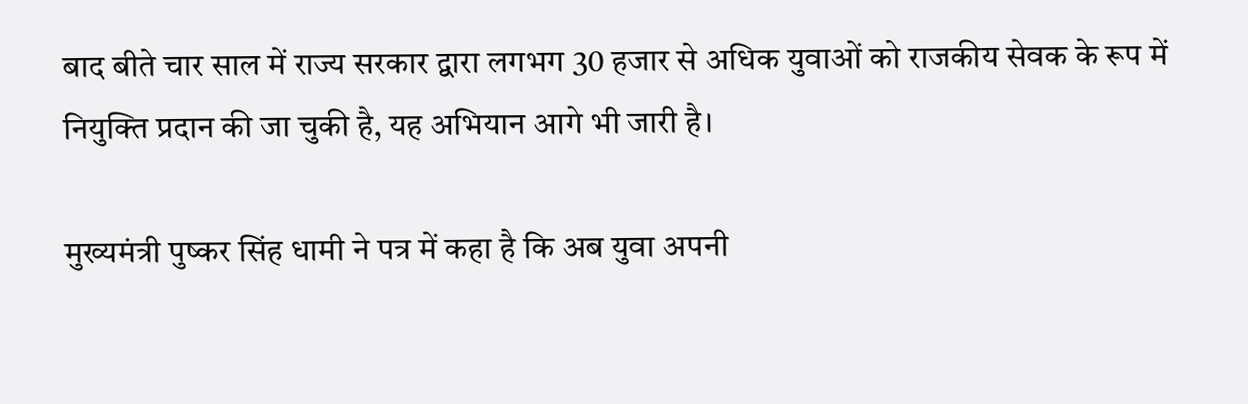बाद बीते चार साल में राज्य सरकार द्वारा लगभग 30 हजार से अधिक युवाओं को राजकीय सेवक के रूप में नियुक्ति प्रदान की जा चुकी है, यह अभियान आगे भी जारी है।

मुख्यमंत्री पुष्कर सिंह धामी ने पत्र में कहा है कि अब युवा अपनी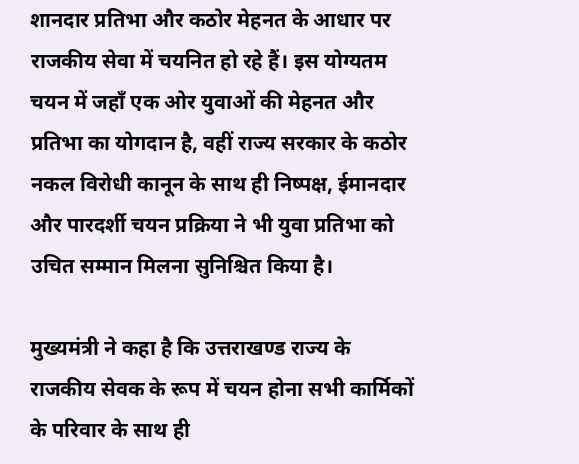शानदार प्रतिभा और कठोर मेहनत के आधार पर राजकीय सेवा में चयनित हो रहे हैं। इस योग्यतम चयन में जहाँ एक ओर युवाओं की मेहनत और प्रतिभा का योगदान है, वहीं राज्य सरकार के कठोर नकल विरोधी कानून के साथ ही निष्पक्ष, ईमानदार और पारदर्शी चयन प्रक्रिया ने भी युवा प्रतिभा को उचित सम्मान मिलना सुनिश्चित किया है।

मुख्यमंत्री ने कहा है कि उत्तराखण्ड राज्य के राजकीय सेवक के रूप में चयन होना सभी कार्मिकों के परिवार के साथ ही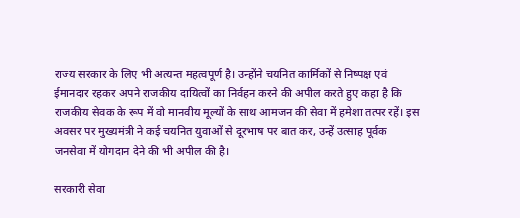राज्य सरकार के लिए भी अत्यन्त महत्वपूर्ण है। उन्होंने चयनित कार्मिकों से निष्पक्ष एवं ईमानदार रहकर अपने राजकीय दायित्वों का निर्वहन करने की अपील करते हुए कहा है कि राजकीय सेवक के रूप में वो मानवीय मूल्यों के साथ आमजन की सेवा में हमेशा तत्पर रहें। इस अवसर पर मुख्यमंत्री ने कई चयनित युवाओं से दूरभाष पर बात कर, उन्हें उत्साह पूर्वक जनसेवा में योगदान देने की भी अपील की है।

सरकारी सेवा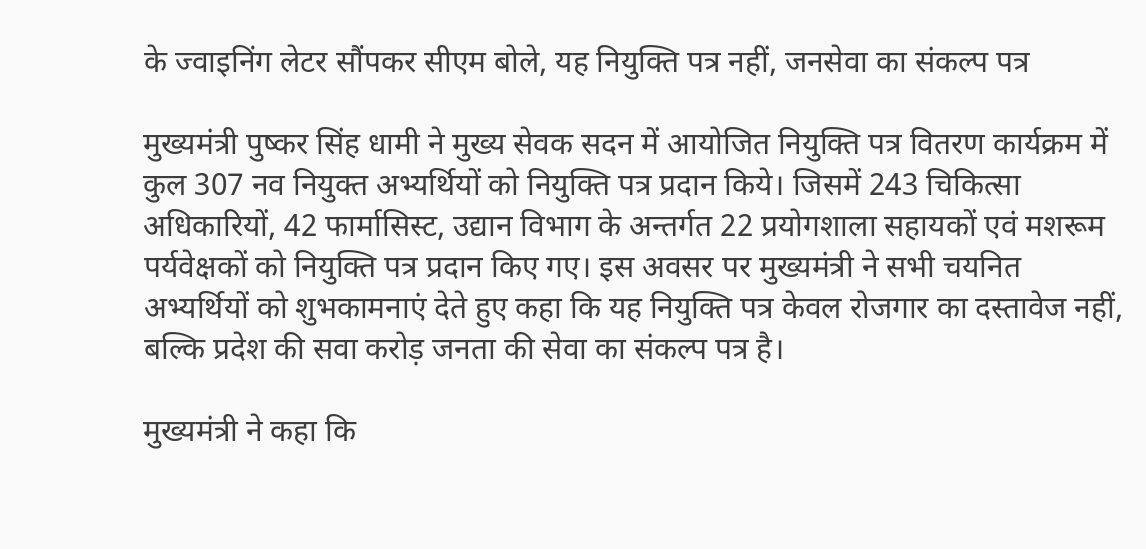के ज्वाइनिंग लेटर सौंपकर सीएम बोले, यह नियुक्ति पत्र नहीं, जनसेवा का संकल्प पत्र

मुख्यमंत्री पुष्कर सिंह धामी ने मुख्य सेवक सदन में आयोजित नियुक्ति पत्र वितरण कार्यक्रम में कुल 307 नव नियुक्त अभ्यर्थियों को नियुक्ति पत्र प्रदान किये। जिसमें 243 चिकित्सा अधिकारियों, 42 फार्मासिस्ट, उद्यान विभाग के अन्तर्गत 22 प्रयोगशाला सहायकों एवं मशरूम पर्यवेक्षकों को नियुक्ति पत्र प्रदान किए गए। इस अवसर पर मुख्यमंत्री ने सभी चयनित अभ्यर्थियों को शुभकामनाएं देते हुए कहा कि यह नियुक्ति पत्र केवल रोजगार का दस्तावेज नहीं, बल्कि प्रदेश की सवा करोड़ जनता की सेवा का संकल्प पत्र है।

मुख्यमंत्री ने कहा कि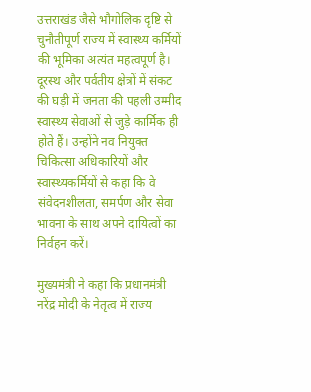उत्तराखंड जैसे भौगोलिक दृष्टि से चुनौतीपूर्ण राज्य में स्वास्थ्य कर्मियों की भूमिका अत्यंत महत्वपूर्ण है। दूरस्थ और पर्वतीय क्षेत्रों में संकट की घड़ी में जनता की पहली उम्मीद स्वास्थ्य सेवाओं से जुड़े कार्मिक ही होते हैं। उन्होंने नव नियुक्त चिकित्सा अधिकारियों और स्वास्थ्यकर्मियों से कहा कि वे संवेदनशीलता, समर्पण और सेवा भावना के साथ अपने दायित्वों का निर्वहन करें।

मुख्यमंत्री ने कहा कि प्रधानमंत्री नरेंद्र मोदी के नेतृत्व में राज्य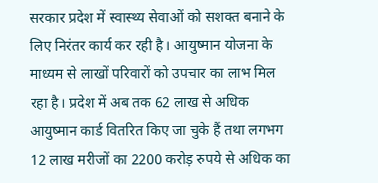सरकार प्रदेश में स्वास्थ्य सेवाओं को सशक्त बनाने के लिए निरंतर कार्य कर रही है। आयुष्मान योजना के माध्यम से लाखों परिवारों को उपचार का लाभ मिल रहा है। प्रदेश में अब तक 62 लाख से अधिक आयुष्मान कार्ड वितरित किए जा चुके हैं तथा लगभग 12 लाख मरीजों का 2200 करोड़ रुपये से अधिक का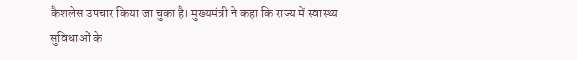कैशलेस उपचार किया जा चुका है। मुख्यमंत्री ने कहा कि राज्य में स्वास्थ्य सुविधाओं के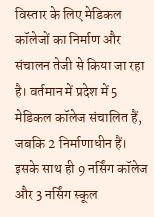विस्तार के लिए मेडिकल कॉलेजों का निर्माण और संचालन तेजी से किया जा रहा है। वर्तमान में प्रदेश में 5 मेडिकल कॉलेज संचालित हैं, जबकि 2 निर्माणाधीन हैं। इसके साथ ही 9 नर्सिंग कॉलेज और 3 नर्सिंग स्कूल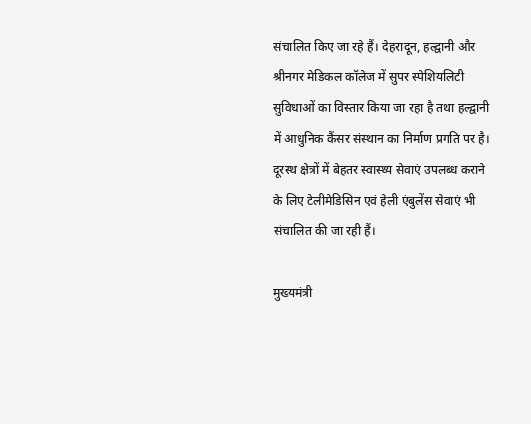संचालित किए जा रहे हैं। देहरादून, हल्द्वानी और श्रीनगर मेडिकल कॉलेज में सुपर स्पेशियलिटी सुविधाओं का विस्तार किया जा रहा है तथा हल्द्वानी में आधुनिक कैंसर संस्थान का निर्माण प्रगति पर है। दूरस्थ क्षेत्रों में बेहतर स्वास्थ्य सेवाएं उपलब्ध कराने के लिए टेलीमेडिसिन एवं हेली एंबुलेंस सेवाएं भी संचालित की जा रही हैं।

मुख्यमंत्री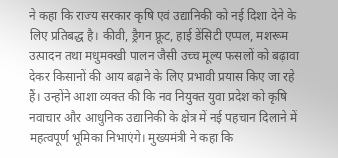ने कहा कि राज्य सरकार कृषि एवं उद्यानिकी को नई दिशा देने के लिए प्रतिबद्ध है। कीवी, ड्रैगन फ्रूट, हाई डेंसिटी एप्पल, मशरूम उत्पादन तथा मधुमक्खी पालन जैसी उच्च मूल्य फसलों को बढ़ावा देकर किसानों की आय बढ़ाने के लिए प्रभावी प्रयास किए जा रहे हैं। उन्होंने आशा व्यक्त की कि नव नियुक्त युवा प्रदेश को कृषि नवाचार और आधुनिक उद्यानिकी के क्षेत्र में नई पहचान दिलाने में महत्वपूर्ण भूमिका निभाएंगे। मुख्यमंत्री ने कहा कि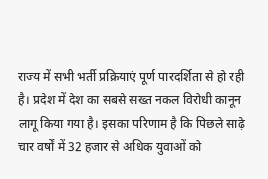राज्य में सभी भर्ती प्रक्रियाएं पूर्ण पारदर्शिता से हो रही है। प्रदेश में देश का सबसे सख्त नकल विरोधी कानून लागू किया गया है। इसका परिणाम है कि पिछले साढ़े चार वर्षों में 32 हजार से अधिक युवाओं को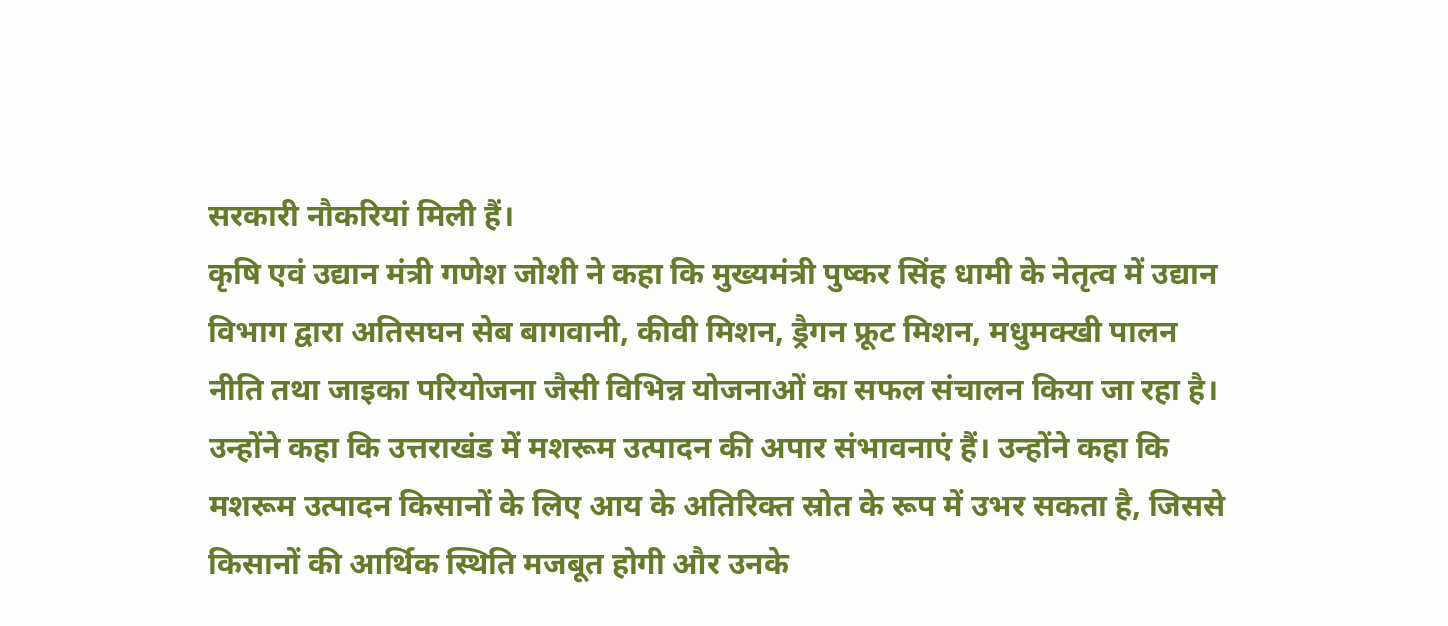सरकारी नौकरियां मिली हैं।
कृषि एवं उद्यान मंत्री गणेश जोशी ने कहा कि मुख्यमंत्री पुष्कर सिंह धामी के नेतृत्व में उद्यान विभाग द्वारा अतिसघन सेब बागवानी, कीवी मिशन, ड्रैगन फ्रूट मिशन, मधुमक्खी पालन नीति तथा जाइका परियोजना जैसी विभिन्न योजनाओं का सफल संचालन किया जा रहा है। उन्होंने कहा कि उत्तराखंड में मशरूम उत्पादन की अपार संभावनाएं हैं। उन्होंने कहा कि मशरूम उत्पादन किसानों के लिए आय के अतिरिक्त स्रोत के रूप में उभर सकता है, जिससे किसानों की आर्थिक स्थिति मजबूत होगी और उनके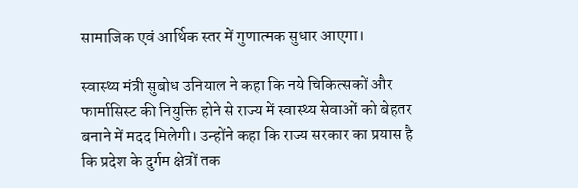सामाजिक एवं आर्थिक स्तर में गुणात्मक सुधार आएगा।

स्वास्थ्य मंत्री सुबोध उनियाल ने कहा कि नये चिकित्सकों और फार्मासिस्ट की नियुक्ति होने से राज्य में स्वास्थ्य सेवाओं को बेहतर बनाने में मदद मिलेगी। उन्होंने कहा कि राज्य सरकार का प्रयास है कि प्रदेश के दुर्गम क्षेत्रों तक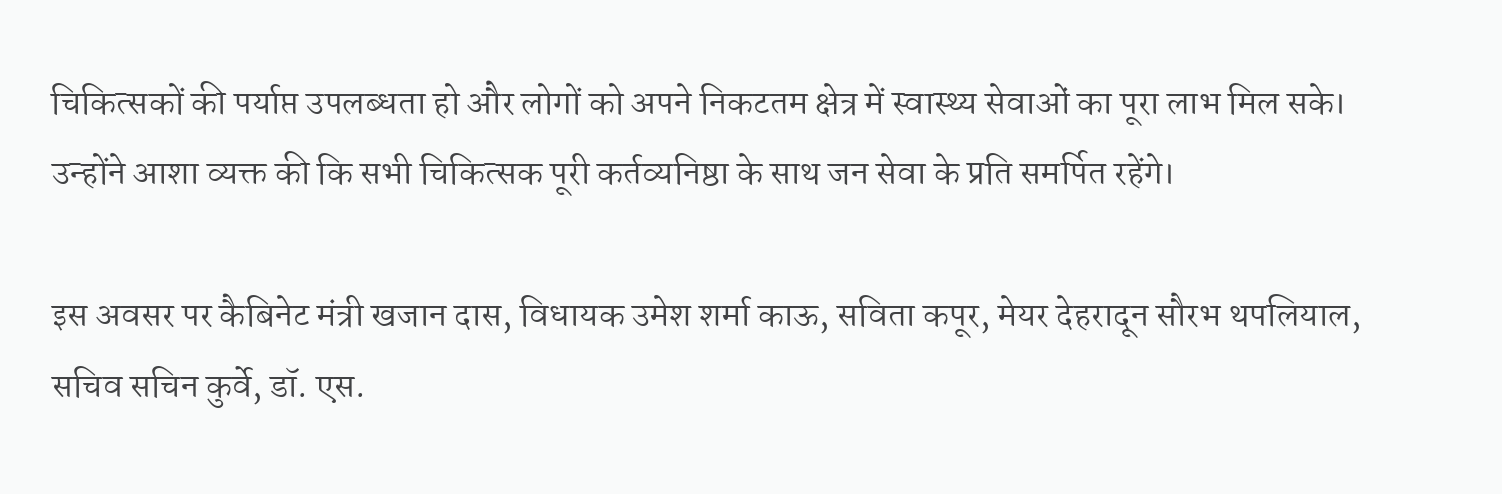चिकित्सकों की पर्याप्त उपलब्धता हो और लोगों को अपने निकटतम क्षेत्र में स्वास्थ्य सेवाओं का पूरा लाभ मिल सके। उन्होंने आशा व्यक्त की कि सभी चिकित्सक पूरी कर्तव्यनिष्ठा के साथ जन सेवा के प्रति समर्पित रहेंगे।

इस अवसर पर कैबिनेट मंत्री खजान दास, विधायक उमेश शर्मा काऊ, सविता कपूर, मेयर देहरादून सौरभ थपलियाल, सचिव सचिन कुर्वे, डॉ. एस.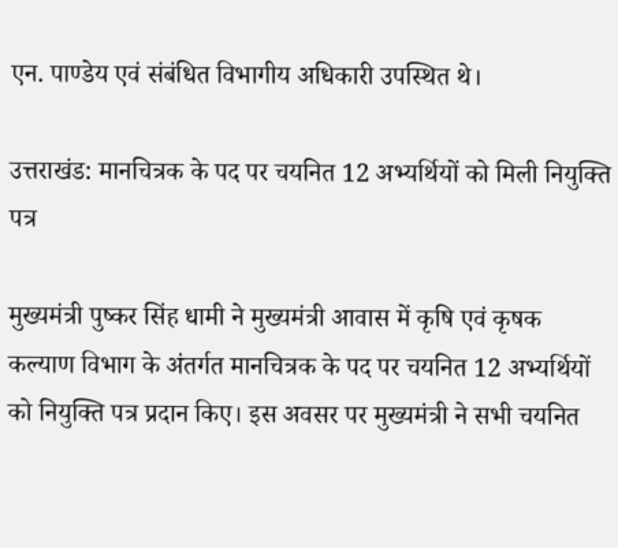एन. पाण्डेय एवं संबंधित विभागीय अधिकारी उपस्थित थे।

उत्तराखंड: मानचित्रक के पद पर चयनित 12 अभ्यर्थियों को मिली नियुक्ति पत्र

मुख्यमंत्री पुष्कर सिंह धामी ने मुख्यमंत्री आवास में कृषि एवं कृषक कल्याण विभाग के अंतर्गत मानचित्रक के पद पर चयनित 12 अभ्यर्थियों को नियुक्ति पत्र प्रदान किए। इस अवसर पर मुख्यमंत्री ने सभी चयनित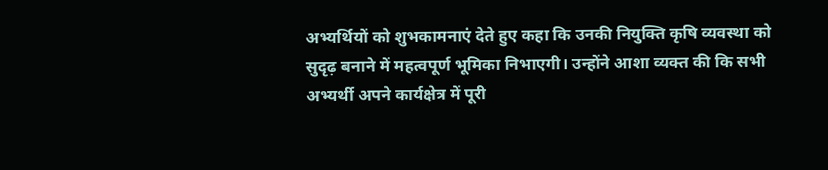अभ्यर्थियों को शुभकामनाएं देते हुए कहा कि उनकी नियुक्ति कृषि व्यवस्था को सुदृढ़ बनाने में महत्वपूर्ण भूमिका निभाएगी। उन्होंने आशा व्यक्त की कि सभी अभ्यर्थी अपने कार्यक्षेत्र में पूरी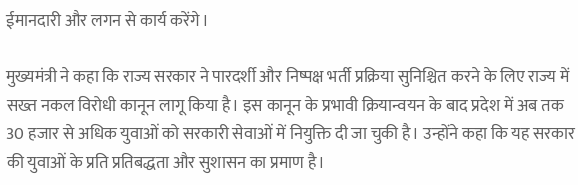ईमानदारी और लगन से कार्य करेंगे।

मुख्यमंत्री ने कहा कि राज्य सरकार ने पारदर्शी और निष्पक्ष भर्ती प्रक्रिया सुनिश्चित करने के लिए राज्य में सख्त नकल विरोधी कानून लागू किया है। इस कानून के प्रभावी क्रियान्वयन के बाद प्रदेश में अब तक 30 हजार से अधिक युवाओं को सरकारी सेवाओं में नियुक्ति दी जा चुकी है। उन्होंने कहा कि यह सरकार की युवाओं के प्रति प्रतिबद्धता और सुशासन का प्रमाण है।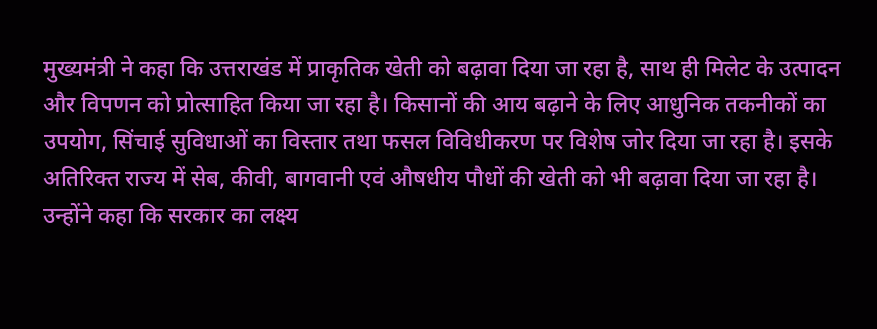मुख्यमंत्री ने कहा कि उत्तराखंड में प्राकृतिक खेती को बढ़ावा दिया जा रहा है, साथ ही मिलेट के उत्पादन और विपणन को प्रोत्साहित किया जा रहा है। किसानों की आय बढ़ाने के लिए आधुनिक तकनीकों का उपयोग, सिंचाई सुविधाओं का विस्तार तथा फसल विविधीकरण पर विशेष जोर दिया जा रहा है। इसके अतिरिक्त राज्य में सेब, कीवी, बागवानी एवं औषधीय पौधों की खेती को भी बढ़ावा दिया जा रहा है।
उन्होंने कहा कि सरकार का लक्ष्य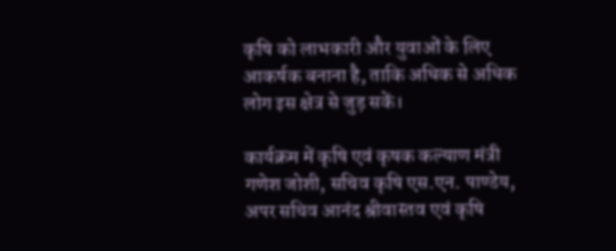कृषि को लाभकारी और युवाओं के लिए आकर्षक बनाना है, ताकि अधिक से अधिक लोग इस क्षेत्र से जुड़ सकें।

कार्यक्रम में कृषि एवं कृषक कल्याण मंत्री गणेश जोशी, सचिव कृषि एस.एन. पाण्डेय, अपर सचिव आनंद श्रीवास्तव एवं कृषि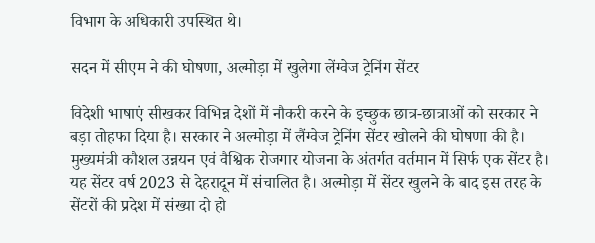विभाग के अधिकारी उपस्थित थे।

सदन में सीएम ने की घोषणा, अल्मोड़ा में खुलेगा लेंग्वेज ट्रेनिंग सेंटर

विदेशी भाषाएं सीखकर विभिन्न देशों में नौकरी करने के इच्छुक छात्र-छात्राओं को सरकार ने बड़ा तोहफा दिया है। सरकार ने अल्मोड़ा में लैंग्वेज ट्रेनिंग सेंटर खोलने की घोषणा की है। मुख्यमंत्री कौशल उन्नयन एवं वैश्विक रोजगार योजना के अंतर्गत वर्तमान में सिर्फ एक सेंटर है। यह सेंटर वर्ष 2023 से देहरादून में संचालित है। अल्मोड़ा में सेंटर खुलने के बाद इस तरह के सेंटरों की प्रदेश में संख्या दो हो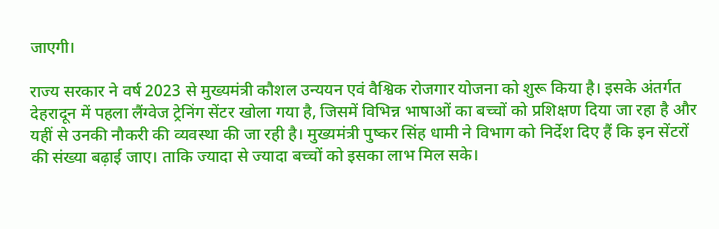जाएगी।

राज्य सरकार ने वर्ष 2023 से मुख्यमंत्री कौशल उन्ययन एवं वैश्विक रोजगार योजना को शुरू किया है। इसके अंतर्गत देहरादून में पहला लैंग्वेज ट्रेनिंग सेंटर खोला गया है, जिसमें विभिन्न भाषाओं का बच्चों को प्रशिक्षण दिया जा रहा है और यहीं से उनकी नौकरी की व्यवस्था की जा रही है। मुख्यमंत्री पुष्कर सिंह धामी ने विभाग को निर्देश दिए हैं कि इन सेंटरों की संख्या बढ़ाई जाए। ताकि ज्यादा से ज्यादा बच्चों को इसका लाभ मिल सके।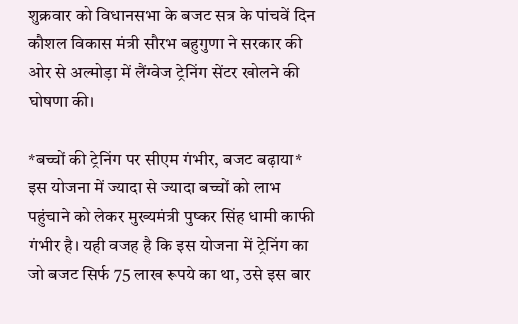शुक्रवार को विधानसभा के बजट सत्र के पांचवें दिन कौशल विकास मंत्री सौरभ बहुगुणा ने सरकार की ओर से अल्मोड़ा में लैंग्वेज ट्रेनिंग सेंटर खोलने की घोषणा की।

*बच्चों की ट्रेनिंग पर सीएम गंभीर, बजट बढ़ाया*
इस योजना में ज्यादा से ज्यादा बच्चों को लाभ पहुंचाने को लेकर मुख्यमंत्री पुष्कर सिंह धामी काफी गंभीर है। यही वजह है कि इस योजना में ट्रेनिंग का जो बजट सिर्फ 75 लाख रूपये का था, उसे इस बार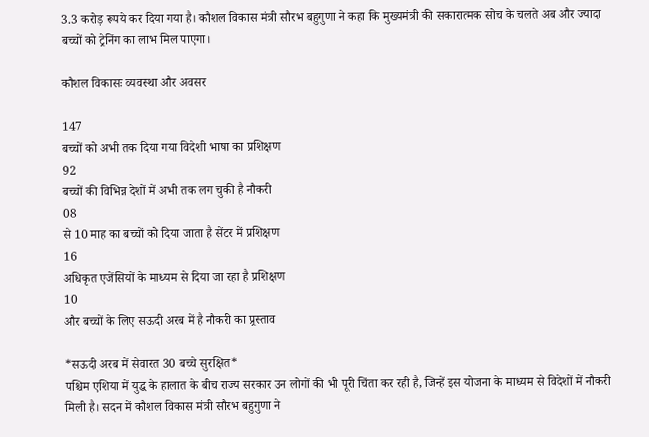3.3 करोड़ रूपये कर दिया गया है। कौशल विकास मंत्री सौरभ बहुगुणा ने कहा कि मुख्यमंत्री की सकारात्मक सोच के चलते अब और ज्यादा बच्चों को ट्रेनिंग का लाभ मिल पाएगा।

कौशल विकासः व्यवस्था और अवसर

147
बच्चों को अभी तक दिया गया विदेशी भाषा का प्रशिक्षण
92
बच्चों की विभिन्न देशों में अभी तक लग चुकी है नौकरी
08
से 10 माह का बच्चों को दिया जाता है सेंटर में प्रशिक्षण
16
अधिकृत एजेंसियों के माध्यम से दिया जा रहा है प्रशिक्षण
10
और बच्चों के लिए सऊदी अरब में है नौकरी का प्र्रस्ताव

*सऊदी अरब में सेवारत 30 बच्चे सुरक्षित*
पश्चिम एशिया में युद्ध के हालात के बीच राज्य सरकार उन लोगों की भी पूरी चिंता कर रही है, जिन्हें इस योजना के माध्यम से विदेशों में नौकरी मिली है। सदन में कौशल विकास मंत्री सौरभ बहुगुणा ने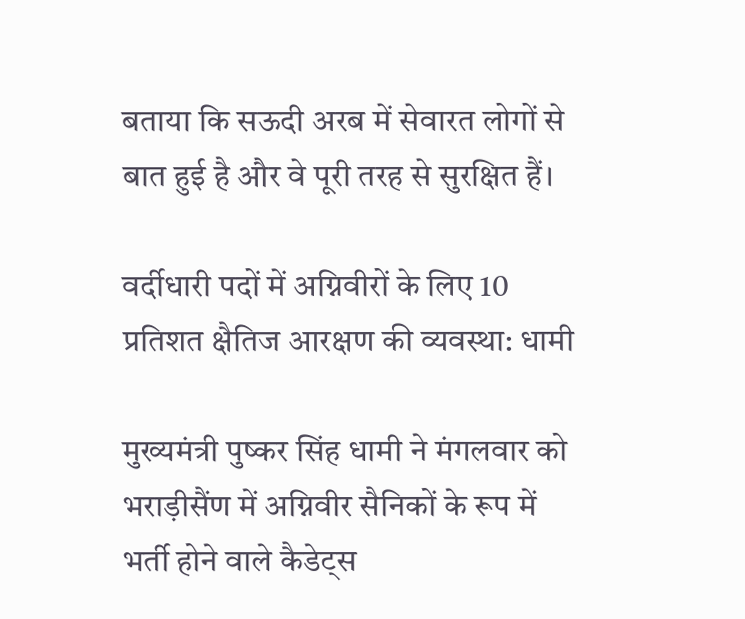बताया कि सऊदी अरब में सेवारत लोगों से बात हुई है और वे पूरी तरह से सुरक्षित हैं।

वर्दीधारी पदों में अग्निवीरों के लिए 10 प्रतिशत क्षैतिज आरक्षण की व्यवस्था: धामी

मुख्यमंत्री पुष्कर सिंह धामी ने मंगलवार को भराड़ीसैंण में अग्निवीर सैनिकों के रूप में भर्ती होने वाले कैडेट्स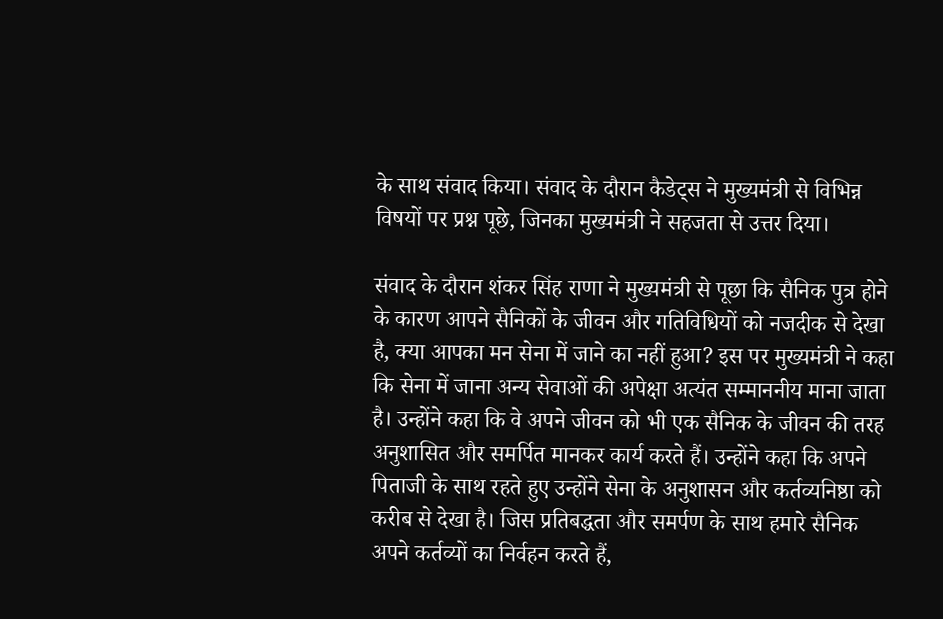के साथ संवाद किया। संवाद के दौरान कैडेट्स ने मुख्यमंत्री से विभिन्न विषयों पर प्रश्न पूछे, जिनका मुख्यमंत्री ने सहजता से उत्तर दिया।

संवाद के दौरान शंकर सिंह राणा ने मुख्यमंत्री से पूछा कि सैनिक पुत्र होने के कारण आपने सैनिकों के जीवन और गतिविधियों को नजदीक से देखा है, क्या आपका मन सेना में जाने का नहीं हुआ? इस पर मुख्यमंत्री ने कहा कि सेना में जाना अन्य सेवाओं की अपेक्षा अत्यंत सम्माननीय माना जाता है। उन्होंने कहा कि वे अपने जीवन को भी एक सैनिक के जीवन की तरह अनुशासित और समर्पित मानकर कार्य करते हैं। उन्होंने कहा कि अपने पिताजी के साथ रहते हुए उन्होंने सेना के अनुशासन और कर्तव्यनिष्ठा को करीब से देखा है। जिस प्रतिबद्धता और समर्पण के साथ हमारे सैनिक अपने कर्तव्यों का निर्वहन करते हैं,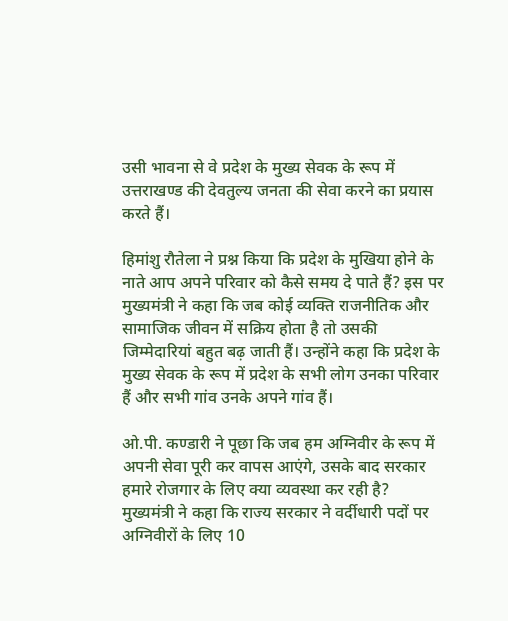उसी भावना से वे प्रदेश के मुख्य सेवक के रूप में उत्तराखण्ड की देवतुल्य जनता की सेवा करने का प्रयास करते हैं।

हिमांशु रौतेला ने प्रश्न किया कि प्रदेश के मुखिया होने के नाते आप अपने परिवार को कैसे समय दे पाते हैं? इस पर मुख्यमंत्री ने कहा कि जब कोई व्यक्ति राजनीतिक और सामाजिक जीवन में सक्रिय होता है तो उसकी जिम्मेदारियां बहुत बढ़ जाती हैं। उन्होंने कहा कि प्रदेश के मुख्य सेवक के रूप में प्रदेश के सभी लोग उनका परिवार हैं और सभी गांव उनके अपने गांव हैं।

ओ.पी. कण्डारी ने पूछा कि जब हम अग्निवीर के रूप में अपनी सेवा पूरी कर वापस आएंगे, उसके बाद सरकार हमारे रोजगार के लिए क्या व्यवस्था कर रही है? मुख्यमंत्री ने कहा कि राज्य सरकार ने वर्दीधारी पदों पर अग्निवीरों के लिए 10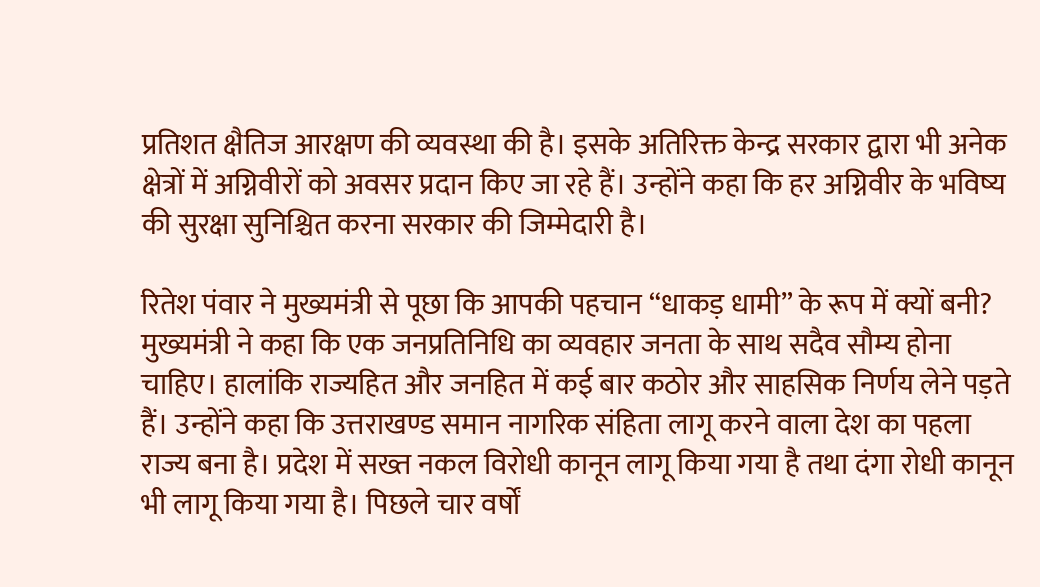प्रतिशत क्षैतिज आरक्षण की व्यवस्था की है। इसके अतिरिक्त केन्द्र सरकार द्वारा भी अनेक क्षेत्रों में अग्निवीरों को अवसर प्रदान किए जा रहे हैं। उन्होंने कहा कि हर अग्निवीर के भविष्य की सुरक्षा सुनिश्चित करना सरकार की जिम्मेदारी है।

रितेश पंवार ने मुख्यमंत्री से पूछा कि आपकी पहचान “धाकड़ धामी” के रूप में क्यों बनी? मुख्यमंत्री ने कहा कि एक जनप्रतिनिधि का व्यवहार जनता के साथ सदैव सौम्य होना चाहिए। हालांकि राज्यहित और जनहित में कई बार कठोर और साहसिक निर्णय लेने पड़ते हैं। उन्होंने कहा कि उत्तराखण्ड समान नागरिक संहिता लागू करने वाला देश का पहला राज्य बना है। प्रदेश में सख्त नकल विरोधी कानून लागू किया गया है तथा दंगा रोधी कानून भी लागू किया गया है। पिछले चार वर्षों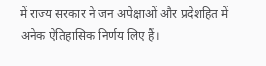में राज्य सरकार ने जन अपेक्षाओं और प्रदेशहित में अनेक ऐतिहासिक निर्णय लिए हैं।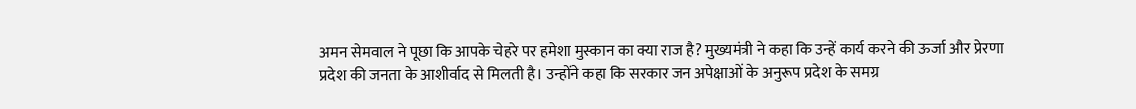अमन सेमवाल ने पूछा कि आपके चेहरे पर हमेशा मुस्कान का क्या राज है? मुख्यमंत्री ने कहा कि उन्हें कार्य करने की ऊर्जा और प्रेरणा प्रदेश की जनता के आशीर्वाद से मिलती है। उन्होंने कहा कि सरकार जन अपेक्षाओं के अनुरूप प्रदेश के समग्र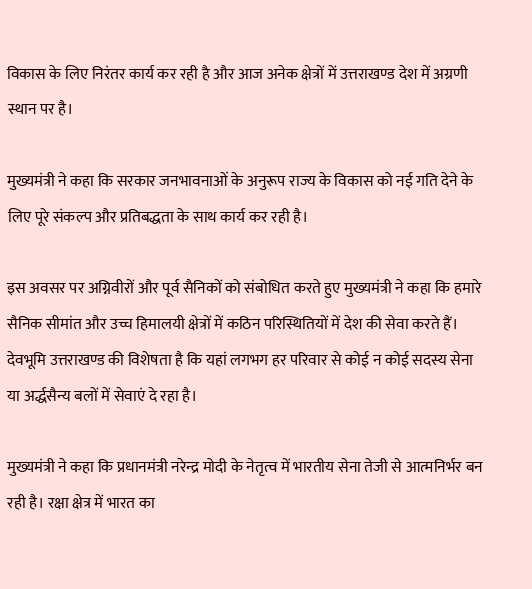विकास के लिए निरंतर कार्य कर रही है और आज अनेक क्षेत्रों में उत्तराखण्ड देश में अग्रणी स्थान पर है।

मुख्यमंत्री ने कहा कि सरकार जनभावनाओं के अनुरूप राज्य के विकास को नई गति देने के लिए पूरे संकल्प और प्रतिबद्धता के साथ कार्य कर रही है।

इस अवसर पर अग्निवीरों और पूर्व सैनिकों को संबोधित करते हुए मुख्यमंत्री ने कहा कि हमारे सैनिक सीमांत और उच्च हिमालयी क्षेत्रों में कठिन परिस्थितियों में देश की सेवा करते हैं। देवभूमि उत्तराखण्ड की विशेषता है कि यहां लगभग हर परिवार से कोई न कोई सदस्य सेना या अर्द्धसैन्य बलों में सेवाएं दे रहा है।

मुख्यमंत्री ने कहा कि प्रधानमंत्री नरेन्द्र मोदी के नेतृत्व में भारतीय सेना तेजी से आत्मनिर्भर बन रही है। रक्षा क्षेत्र में भारत का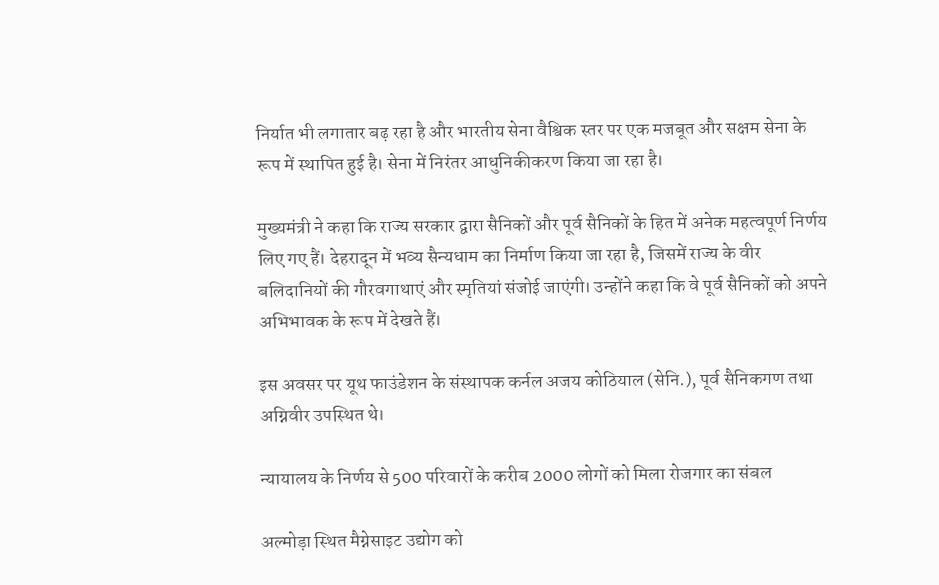निर्यात भी लगातार बढ़ रहा है और भारतीय सेना वैश्विक स्तर पर एक मजबूत और सक्षम सेना के रूप में स्थापित हुई है। सेना में निरंतर आधुनिकीकरण किया जा रहा है।

मुख्यमंत्री ने कहा कि राज्य सरकार द्वारा सैनिकों और पूर्व सैनिकों के हित में अनेक महत्वपूर्ण निर्णय लिए गए हैं। देहरादून में भव्य सैन्यधाम का निर्माण किया जा रहा है, जिसमें राज्य के वीर बलिदानियों की गौरवगाथाएं और स्मृतियां संजोई जाएंगी। उन्होंने कहा कि वे पूर्व सैनिकों को अपने अभिभावक के रूप में देखते हैं।

इस अवसर पर यूथ फाउंडेशन के संस्थापक कर्नल अजय कोठियाल (सेनि.), पूर्व सैनिकगण तथा अग्निवीर उपस्थित थे।

न्यायालय के निर्णय से 500 परिवारों के करीब 2000 लोगों को मिला रोजगार का संबल

अल्मोड़ा स्थित मैग्नेसाइट उद्योग को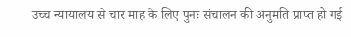उच्च न्यायालय से चार माह के लिए पुनः संचालन की अनुमति प्राप्त हो गई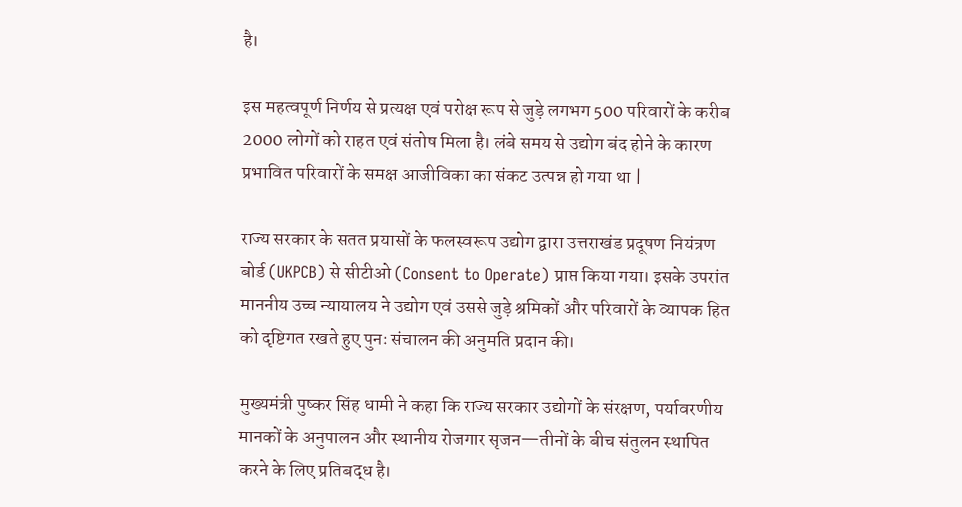है।

इस महत्वपूर्ण निर्णय से प्रत्यक्ष एवं परोक्ष रूप से जुड़े लगभग 500 परिवारों के करीब 2000 लोगों को राहत एवं संतोष मिला है। लंबे समय से उद्योग बंद होने के कारण प्रभावित परिवारों के समक्ष आजीविका का संकट उत्पन्न हो गया था |

राज्य सरकार के सतत प्रयासों के फलस्वरूप उद्योग द्वारा उत्तराखंड प्रदूषण नियंत्रण बोर्ड (UKPCB) से सीटीओ (Consent to Operate) प्राप्त किया गया। इसके उपरांत माननीय उच्च न्यायालय ने उद्योग एवं उससे जुड़े श्रमिकों और परिवारों के व्यापक हित को दृष्टिगत रखते हुए पुनः संचालन की अनुमति प्रदान की।

मुख्यमंत्री पुष्कर सिंह धामी ने कहा कि राज्य सरकार उद्योगों के संरक्षण, पर्यावरणीय मानकों के अनुपालन और स्थानीय रोजगार सृजन—तीनों के बीच संतुलन स्थापित करने के लिए प्रतिबद्ध है।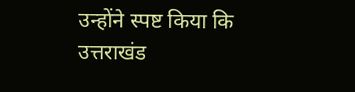उन्होंने स्पष्ट किया कि उत्तराखंड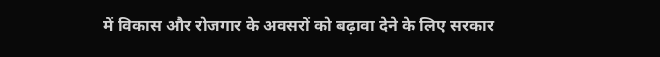में विकास और रोजगार के अवसरों को बढ़ावा देने के लिए सरकार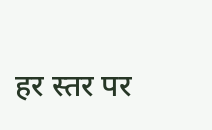हर स्तर पर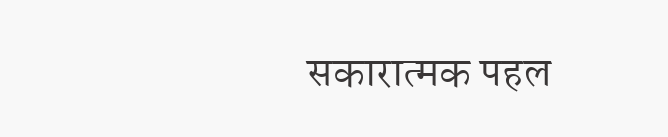सकारात्मक पहल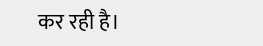कर रही है।